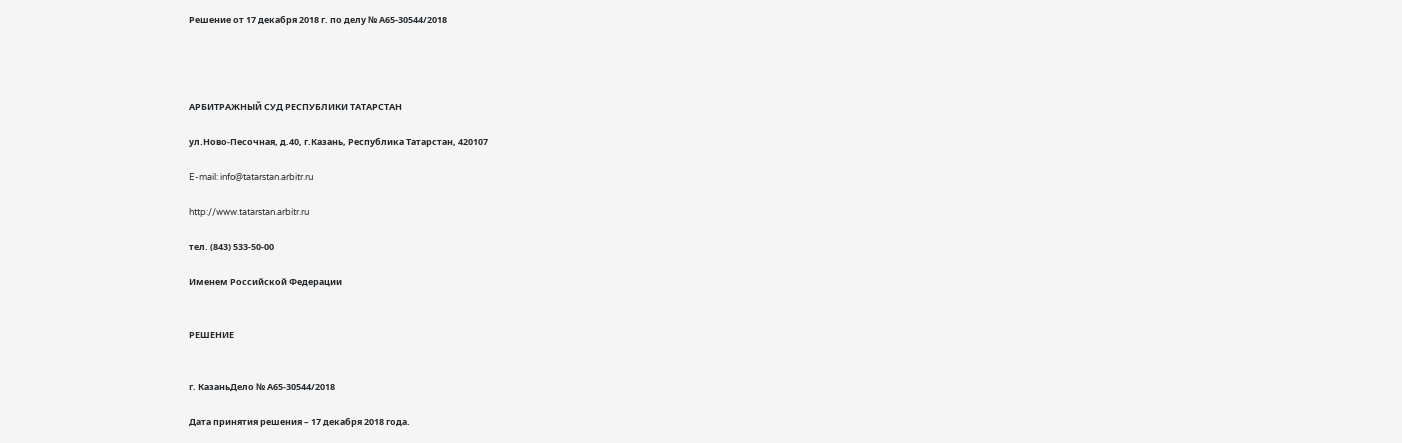Решение от 17 декабря 2018 г. по делу № А65-30544/2018




АРБИТРАЖНЫЙ СУД РЕСПУБЛИКИ ТАТАРСТАН

ул.Ново-Песочная, д.40, г.Казань, Республика Татарстан, 420107

E-mail: info@tatarstan.arbitr.ru

http://www.tatarstan.arbitr.ru

тел. (843) 533-50-00

Именем Российской Федерации


РЕШЕНИЕ


г. КазаньДело № А65-30544/2018

Дата принятия решения – 17 декабря 2018 года.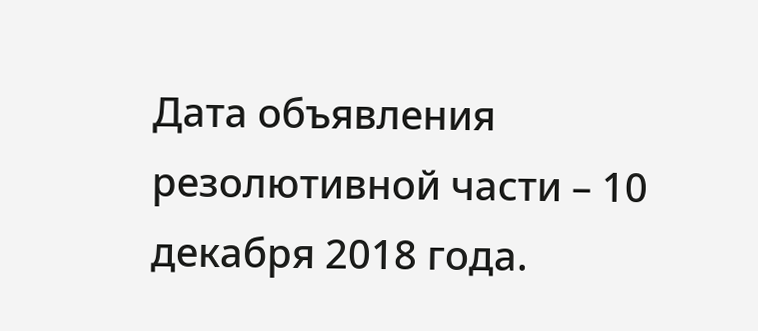Дата объявления резолютивной части – 10 декабря 2018 года.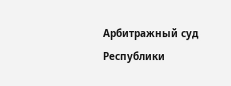Арбитражный суд Республики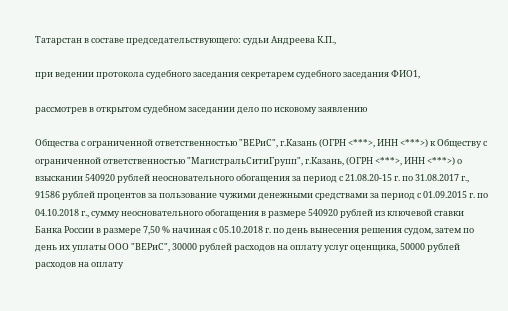Татарстан в составе председательствующего: судьи Андреева К.П.,

при ведении протокола судебного заседания секретарем судебного заседания ФИО1,

рассмотрев в открытом судебном заседании дело по исковому заявлению

Общества с ограниченной ответственностью "ВЕРиС", г.Казань (ОГРН <***>, ИНН <***>) к Обществу с ограниченной ответственностью "МагистральСитиГрупп", г.Казань, (ОГРН <***>, ИНН <***>) о взыскании 540920 рублей неосновательного обогащения за период с 21.08.20-15 г. по 31.08.2017 г., 91586 рублей процентов за пользование чужими денежными средствами за период с 01.09.2015 г. по 04.10.2018 г., сумму неосновательного обогащения в размере 540920 рублей из ключевой ставки Банка России в размере 7,50 % начиная с 05.10.2018 г. по день вынесения решения судом, затем по день их уплаты ООО "ВЕРиС", 30000 рублей расходов на оплату услуг оценщика, 50000 рублей расходов на оплату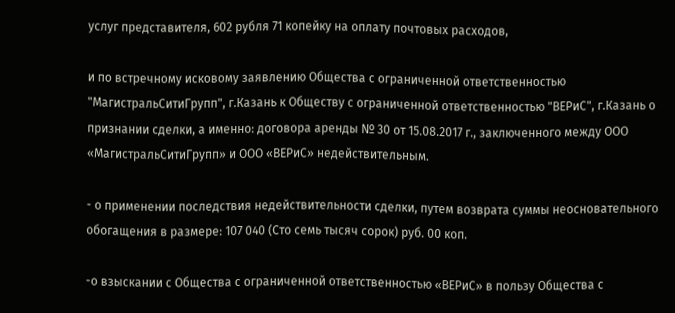услуг представителя, 602 рубля 71 копейку на оплату почтовых расходов,

и по встречному исковому заявлению Общества с ограниченной ответственностью "МагистральСитиГрупп", г.Казань к Обществу с ограниченной ответственностью "ВЕРиС", г.Казань о признании сделки, а именно: договора аренды № 30 от 15.08.2017 г., заключенного между ООО «МагистральСитиГрупп» и ООО «ВЕРиС» недействительным.

- о применении последствия недействительности сделки, путем возврата суммы неосновательного обогащения в размере: 107 040 (Сто семь тысяч сорок) руб. 00 коп.

-о взыскании с Общества с ограниченной ответственностью «ВЕРиС» в пользу Общества с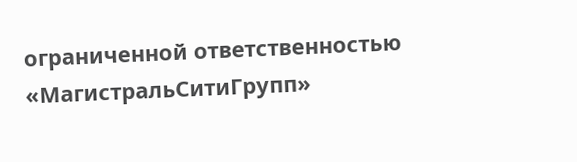ограниченной ответственностью «МагистральСитиГрупп»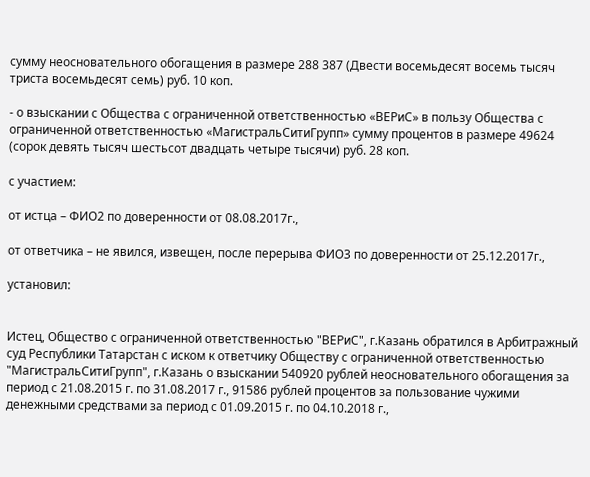сумму неосновательного обогащения в размере 288 387 (Двести восемьдесят восемь тысяч триста восемьдесят семь) руб. 10 коп.

- о взыскании с Общества с ограниченной ответственностью «ВЕРиС» в пользу Общества с ограниченной ответственностью «МагистральСитиГрупп» сумму процентов в размере 49624 (сорок девять тысяч шестьсот двадцать четыре тысячи) руб. 28 коп.

с участием:

от истца – ФИО2 по доверенности от 08.08.2017г.,

от ответчика – не явился, извещен, после перерыва ФИО3 по доверенности от 25.12.2017г.,

установил:


Истец, Общество с ограниченной ответственностью "ВЕРиС", г.Казань обратился в Арбитражный суд Республики Татарстан с иском к ответчику Обществу с ограниченной ответственностью "МагистральСитиГрупп", г.Казань о взыскании 540920 рублей неосновательного обогащения за период с 21.08.2015 г. по 31.08.2017 г., 91586 рублей процентов за пользование чужими денежными средствами за период с 01.09.2015 г. по 04.10.2018 г.,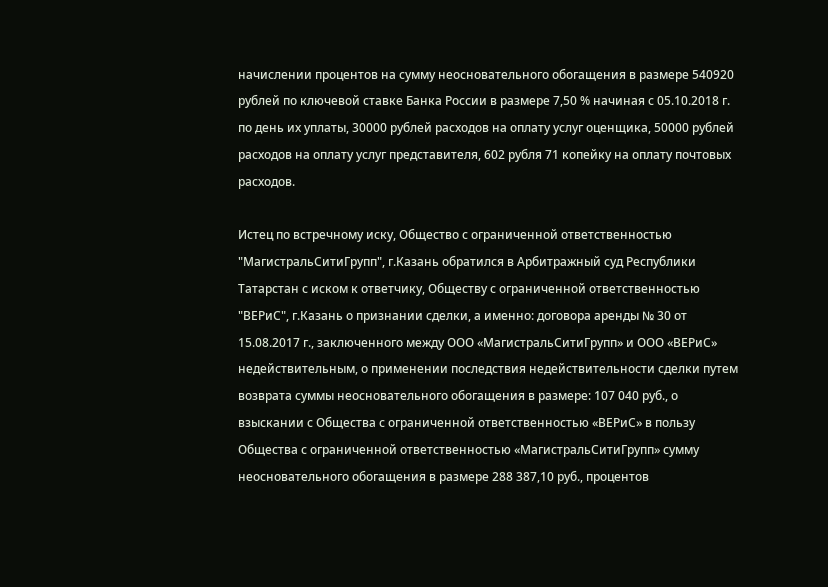начислении процентов на сумму неосновательного обогащения в размере 540920 рублей по ключевой ставке Банка России в размере 7,50 % начиная с 05.10.2018 г. по день их уплаты, 30000 рублей расходов на оплату услуг оценщика, 50000 рублей расходов на оплату услуг представителя, 602 рубля 71 копейку на оплату почтовых расходов.

Истец по встречному иску, Общество с ограниченной ответственностью "МагистральСитиГрупп", г.Казань обратился в Арбитражный суд Республики Татарстан с иском к ответчику, Обществу с ограниченной ответственностью "ВЕРиС", г.Казань о признании сделки, а именно: договора аренды № 30 от 15.08.2017 г., заключенного между ООО «МагистральСитиГрупп» и ООО «ВЕРиС» недействительным, о применении последствия недействительности сделки путем возврата суммы неосновательного обогащения в размере: 107 040 руб., о взыскании с Общества с ограниченной ответственностью «ВЕРиС» в пользу Общества с ограниченной ответственностью «МагистральСитиГрупп» сумму неосновательного обогащения в размере 288 387,10 руб., процентов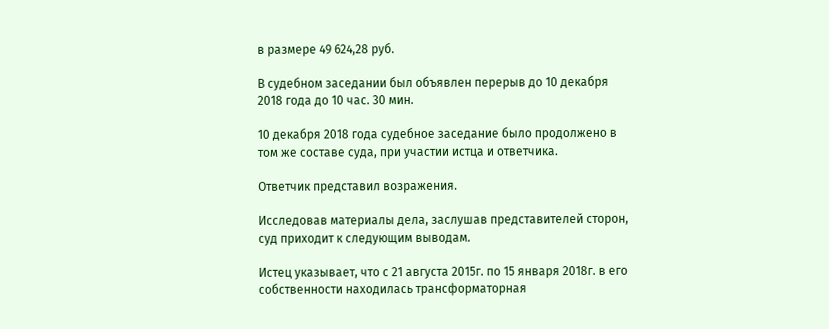в размере 49 624,28 руб.

В судебном заседании был объявлен перерыв до 10 декабря 2018 года до 10 час. 30 мин.

10 декабря 2018 года судебное заседание было продолжено в том же составе суда, при участии истца и ответчика.

Ответчик представил возражения.

Исследовав материалы дела, заслушав представителей сторон, суд приходит к следующим выводам.

Истец указывает, что с 21 августа 2015г. по 15 января 2018г. в его собственности находилась трансформаторная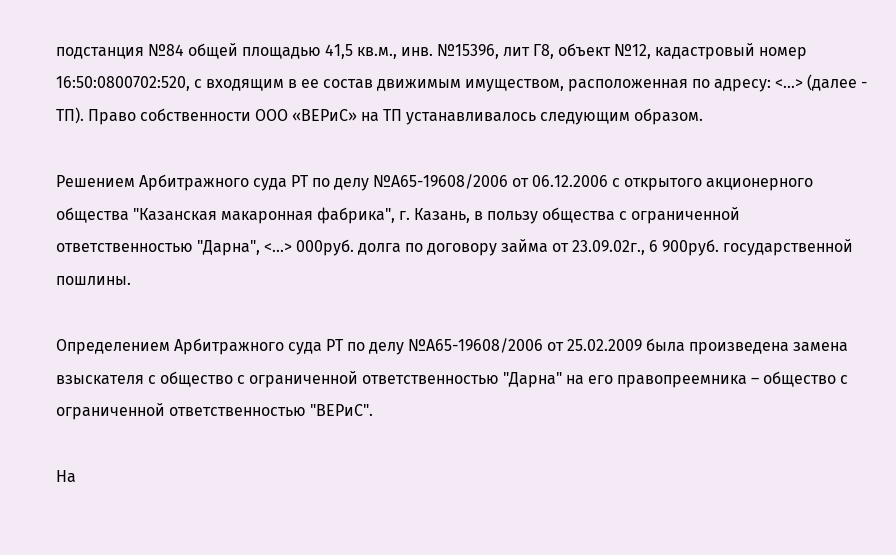подстанция №84 общей площадью 41,5 кв.м., инв. №15396, лит Г8, объект №12, кадастровый номер 16:50:0800702:520, с входящим в ее состав движимым имуществом, расположенная по адресу: <...> (далее - ТП). Право собственности ООО «ВЕРиС» на ТП устанавливалось следующим образом.

Решением Арбитражного суда РТ по делу №А65-19608/2006 от 06.12.2006 с открытого акционерного общества "Казанская макаронная фабрика", г. Казань, в пользу общества с ограниченной ответственностью "Дарна", <...> 000руб. долга по договору займа от 23.09.02г., 6 900руб. государственной пошлины.

Определением Арбитражного суда РТ по делу №А65-19608/2006 от 25.02.2009 была произведена замена взыскателя с общество с ограниченной ответственностью "Дарна" на его правопреемника – общество с ограниченной ответственностью "ВЕРиС".

На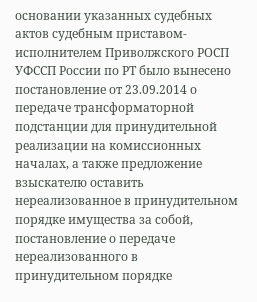основании указанных судебных актов судебным приставом-исполнителем Приволжского РОСП УФССП России по РТ было вынесено постановление от 23.09.2014 о передаче трансформаторной подстанции для принудительной реализации на комиссионных началах, а также предложение взыскателю оставить нереализованное в принудительном порядке имущества за собой, постановление о передаче нереализованного в принудительном порядке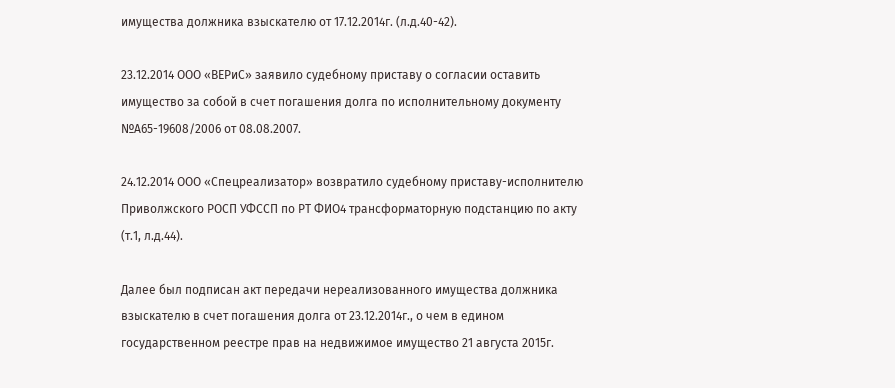имущества должника взыскателю от 17.12.2014г. (л.д.40-42).

23.12.2014 ООО «ВЕРиС» заявило судебному приставу о согласии оставить имущество за собой в счет погашения долга по исполнительному документу №А65-19608/2006 от 08.08.2007.

24.12.2014 ООО «Спецреализатор» возвратило судебному приставу-исполнителю Приволжского РОСП УФССП по РТ ФИО4 трансформаторную подстанцию по акту (т.1, л.д.44).

Далее был подписан акт передачи нереализованного имущества должника взыскателю в счет погашения долга от 23.12.2014г., о чем в едином государственном реестре прав на недвижимое имущество 21 августа 2015г.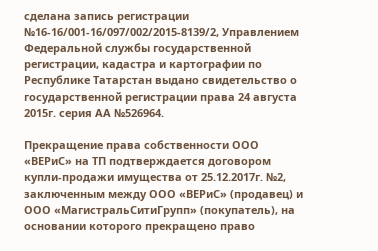сделана запись регистрации №16-16/001-16/097/002/2015-8139/2, Управлением Федеральной службы государственной регистрации, кадастра и картографии по Республике Татарстан выдано свидетельство о государственной регистрации права 24 августа 2015г. серия АА №526964.

Прекращение права собственности ООО «ВЕРиС» на ТП подтверждается договором купли-продажи имущества от 25.12.2017г. №2, заключенным между ООО «ВЕРиС» (продавец) и ООО «МагистральСитиГрупп» (покупатель), на основании которого прекращено право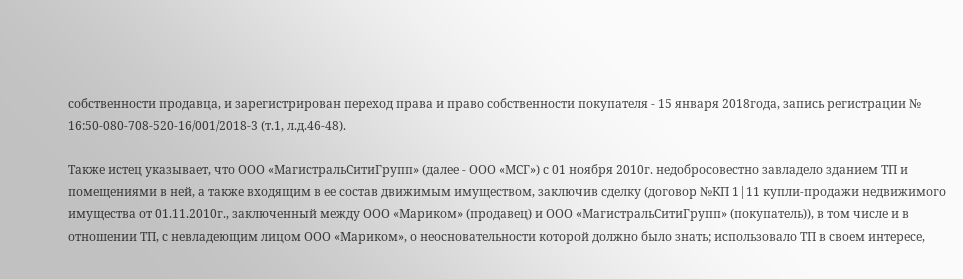собственности продавца, и зарегистрирован переход права и право собственности покупателя - 15 января 2018года, запись регистрации № 16:50-080-708-520-16/001/2018-3 (т.1, л.д.46-48).

Также истец указывает, что ООО «МагистральСитиГрупп» (далее - ООО «МСГ») с 01 ноября 2010г. недобросовестно завладело зданием ТП и помещениями в ней, а также входящим в ее состав движимым имуществом, заключив сделку (договор №КП 1|11 купли-продажи недвижимого имущества от 01.11.2010г., заключенный между ООО «Мариком» (продавец) и ООО «МагистральСитиГрупп» (покупатель)), в том числе и в отношении ТП, с невладеющим лицом ООО «Мариком», о неосновательности которой должно было знать; использовало ТП в своем интересе,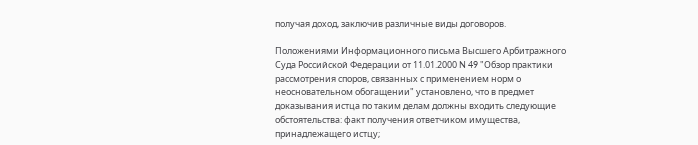получая доход, заключив различные виды договоров.

Положениями Информационного письма Высшего Арбитражного Суда Российской Федерации от 11.01.2000 N 49 "Обзор практики рассмотрения споров, связанных с применением норм о неосновательном обогащении" установлено, что в предмет доказывания истца по таким делам должны входить следующие обстоятельства: факт получения ответчиком имущества, принадлежащего истцу;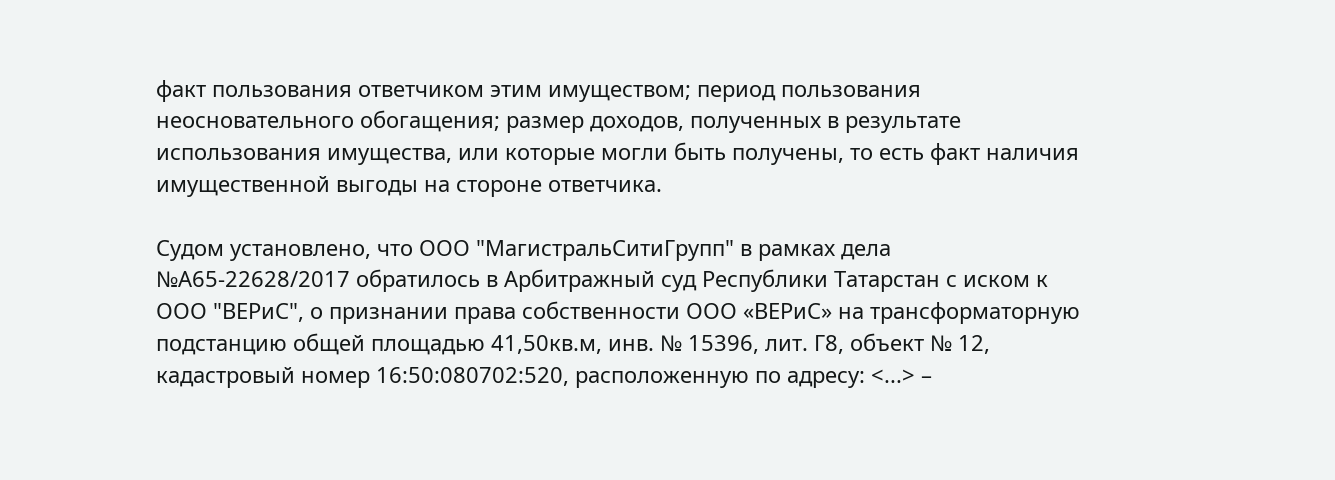факт пользования ответчиком этим имуществом; период пользования неосновательного обогащения; размер доходов, полученных в результате использования имущества, или которые могли быть получены, то есть факт наличия имущественной выгоды на стороне ответчика.

Судом установлено, что ООО "МагистральСитиГрупп" в рамках дела №А65-22628/2017 обратилось в Арбитражный суд Республики Татарстан с иском к ООО "ВЕРиС", о признании права собственности ООО «ВЕРиС» на трансформаторную подстанцию общей площадью 41,50кв.м, инв. № 15396, лит. Г8, объект № 12, кадастровый номер 16:50:080702:520, расположенную по адресу: <...> –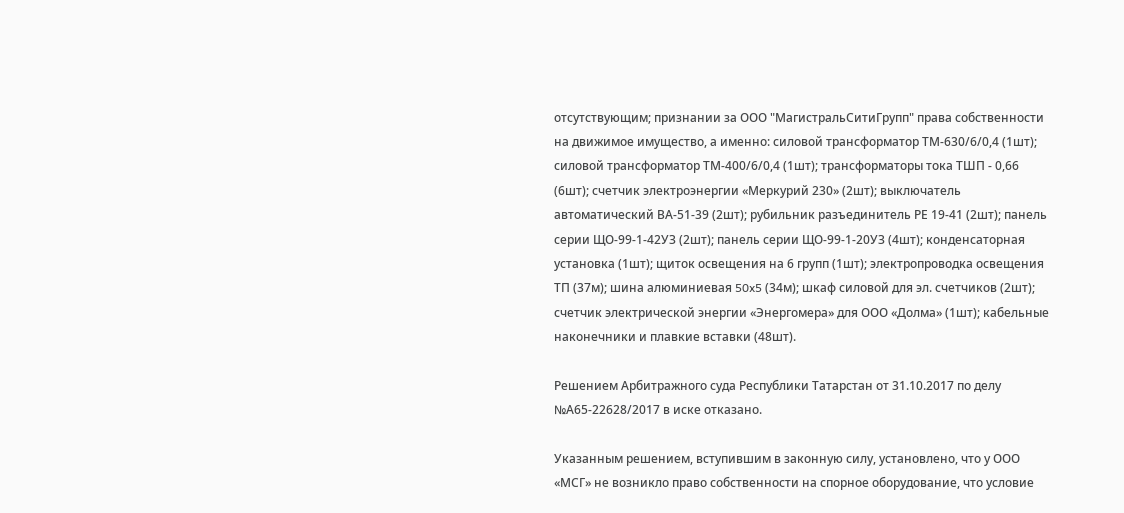отсутствующим; признании за ООО "МагистральСитиГрупп" права собственности на движимое имущество, а именно: силовой трансформатор ТМ-630/6/0,4 (1шт); силовой трансформатор ТМ-400/6/0,4 (1шт); трансформаторы тока ТШП - 0,66 (6шт); счетчик электроэнергии «Меркурий 230» (2шт); выключатель автоматический ВА-51-39 (2шт); рубильник разъединитель РЕ 19-41 (2шт); панель серии ЩО-99-1-42УЗ (2шт); панель серии ЩО-99-1-20УЗ (4шт); конденсаторная установка (1шт); щиток освещения на 6 групп (1шт); электропроводка освещения ТП (37м); шина алюминиевая 50x5 (34м); шкаф силовой для эл. счетчиков (2шт); счетчик электрической энергии «Энергомера» для ООО «Долма» (1шт); кабельные наконечники и плавкие вставки (48шт).

Решением Арбитражного суда Республики Татарстан от 31.10.2017 по делу №А65-22628/2017 в иске отказано.

Указанным решением, вступившим в законную силу, установлено, что у ООО «МСГ» не возникло право собственности на спорное оборудование, что условие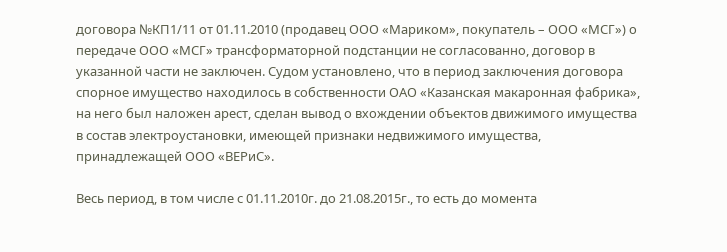договора №КП1/11 от 01.11.2010 (продавец ООО «Мариком», покупатель – ООО «МСГ») о передаче ООО «МСГ» трансформаторной подстанции не согласованно, договор в указанной части не заключен. Судом установлено, что в период заключения договора спорное имущество находилось в собственности ОАО «Казанская макаронная фабрика», на него был наложен арест, сделан вывод о вхождении объектов движимого имущества в состав электроустановки, имеющей признаки недвижимого имущества, принадлежащей ООО «ВЕРиС».

Весь период, в том числе с 01.11.2010г. до 21.08.2015г., то есть до момента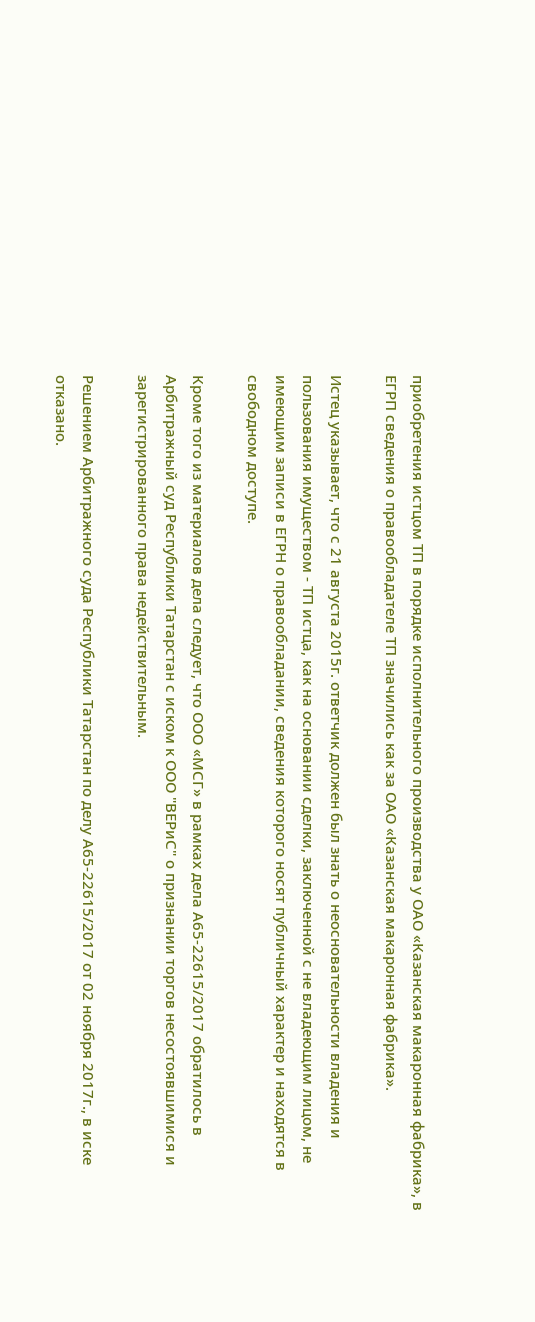приобретения истцом ТП в порядке исполнительного производства у ОАО «Казанская макаронная фабрика», в ЕГРП сведения о правообладателе ТП значились как за ОАО «Казанская макаронная фабрика».

Истец указывает, что с 21 августа 2015г. ответчик должен был знать о неосновательности владения и пользования имуществом - ТП истца, как на основании сделки, заключенной с не владеющим лицом, не имеющим записи в ЕГРН о правообладании, сведения которого носят публичный характер и находятся в свободном доступе.

Кроме того из материалов дела следует, что ООО «МСГ» в рамках дела А65-22615/2017 обратилось в Арбитражный суд Республики Татарстан с иском к ООО "ВЕРиС" о признании торгов несостоявшимися и зарегистрированного права недействительным.

Решением Арбитражного суда Республики Татарстан по делу А65-22615/2017 от 02 ноября 2017г., в иске отказано.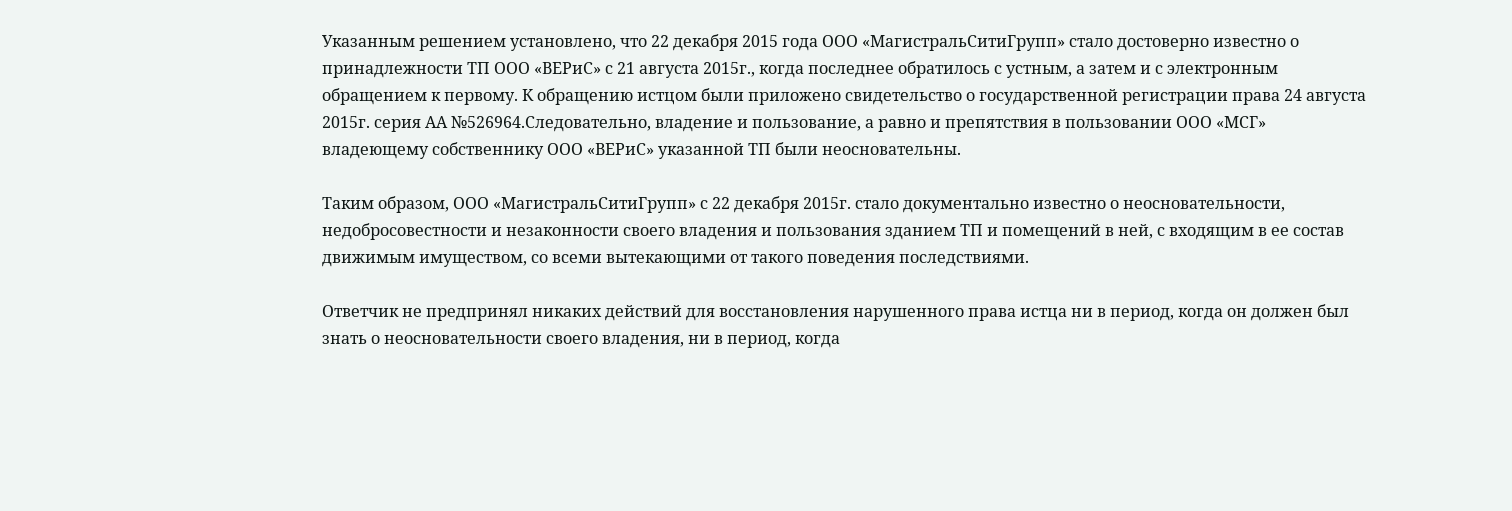Указанным решением установлено, что 22 декабря 2015 года ООО «МагистральСитиГрупп» стало достоверно известно о принадлежности ТП ООО «ВЕРиС» с 21 августа 2015г., когда последнее обратилось с устным, а затем и с электронным обращением к первому. К обращению истцом были приложено свидетельство о государственной регистрации права 24 августа 2015г. серия АА №526964.Следовательно, владение и пользование, а равно и препятствия в пользовании ООО «МСГ» владеющему собственнику ООО «ВЕРиС» указанной ТП были неосновательны.

Таким образом, ООО «МагистральСитиГрупп» с 22 декабря 2015г. стало документально известно о неосновательности, недобросовестности и незаконности своего владения и пользования зданием ТП и помещений в ней, с входящим в ее состав движимым имуществом, со всеми вытекающими от такого поведения последствиями.

Ответчик не предпринял никаких действий для восстановления нарушенного права истца ни в период, когда он должен был знать о неосновательности своего владения, ни в период, когда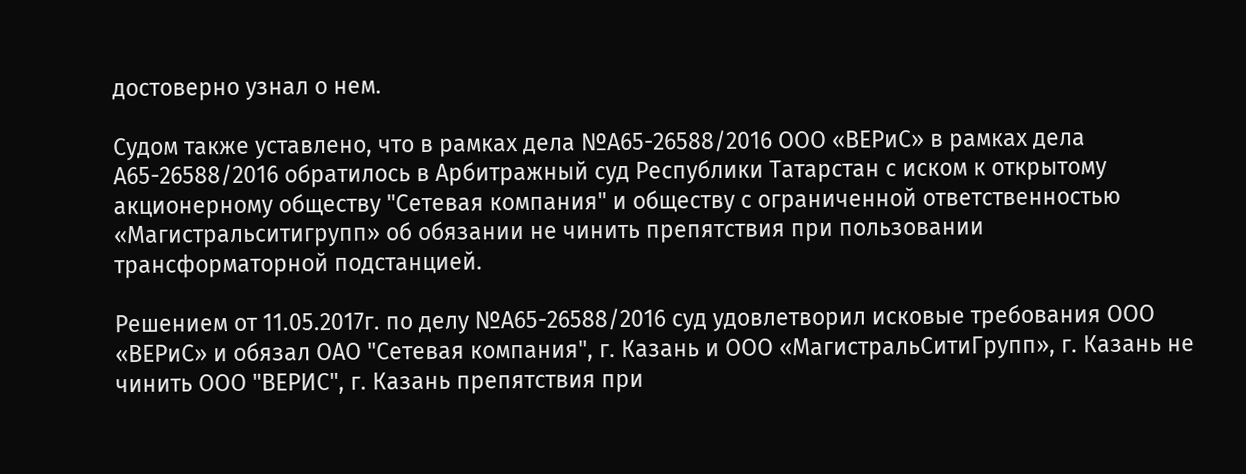достоверно узнал о нем.

Судом также уставлено, что в рамках дела №А65-26588/2016 ООО «ВЕРиС» в рамках дела А65-26588/2016 обратилось в Арбитражный суд Республики Татарстан с иском к открытому акционерному обществу "Сетевая компания" и обществу с ограниченной ответственностью «Магистральситигрупп» об обязании не чинить препятствия при пользовании трансформаторной подстанцией.

Решением от 11.05.2017г. по делу №А65-26588/2016 суд удовлетворил исковые требования ООО «ВЕРиС» и обязал ОАО "Сетевая компания", г. Казань и ООО «МагистральСитиГрупп», г. Казань не чинить ООО "ВЕРИС", г. Казань препятствия при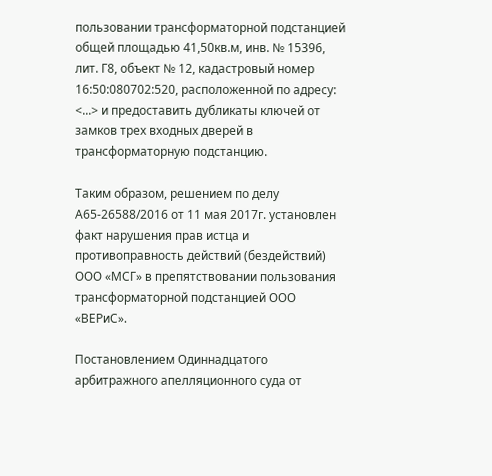пользовании трансформаторной подстанцией общей площадью 41,50кв.м, инв. № 15396, лит. Г8, объект № 12, кадастровый номер 16:50:080702:520, расположенной по адресу: <...> и предоставить дубликаты ключей от замков трех входных дверей в трансформаторную подстанцию.

Таким образом, решением по делу А65-26588/2016 от 11 мая 2017г. установлен факт нарушения прав истца и противоправность действий (бездействий) ООО «МСГ» в препятствовании пользования трансформаторной подстанцией ООО «ВЕРиС».

Постановлением Одиннадцатого арбитражного апелляционного суда от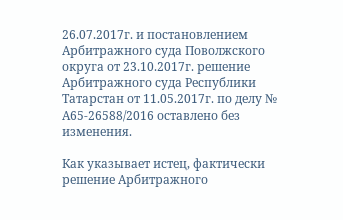26.07.2017г. и постановлением Арбитражного суда Поволжского округа от 23.10.2017г. решение Арбитражного суда Республики Татарстан от 11.05.2017г. по делу № А65-26588/2016 оставлено без изменения.

Как указывает истец, фактически решение Арбитражного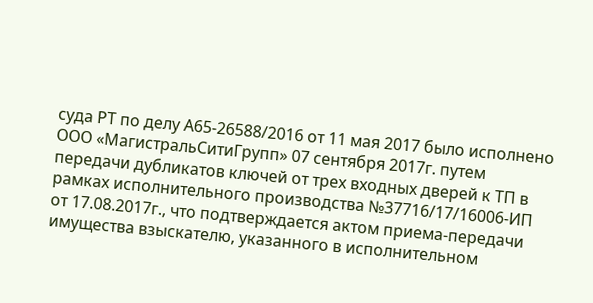суда РТ по делу А65-26588/2016 от 11 мая 2017 было исполнено ООО «МагистральСитиГрупп» 07 сентября 2017г. путем передачи дубликатов ключей от трех входных дверей к ТП в рамках исполнительного производства №37716/17/16006-ИП от 17.08.2017г., что подтверждается актом приема-передачи имущества взыскателю, указанного в исполнительном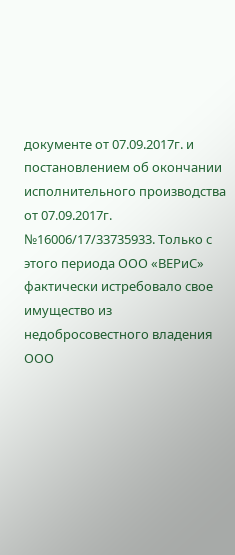документе от 07.09.2017г. и постановлением об окончании исполнительного производства от 07.09.2017г. №16006/17/33735933. Только с этого периода ООО «ВЕРиС» фактически истребовало свое имущество из недобросовестного владения ООО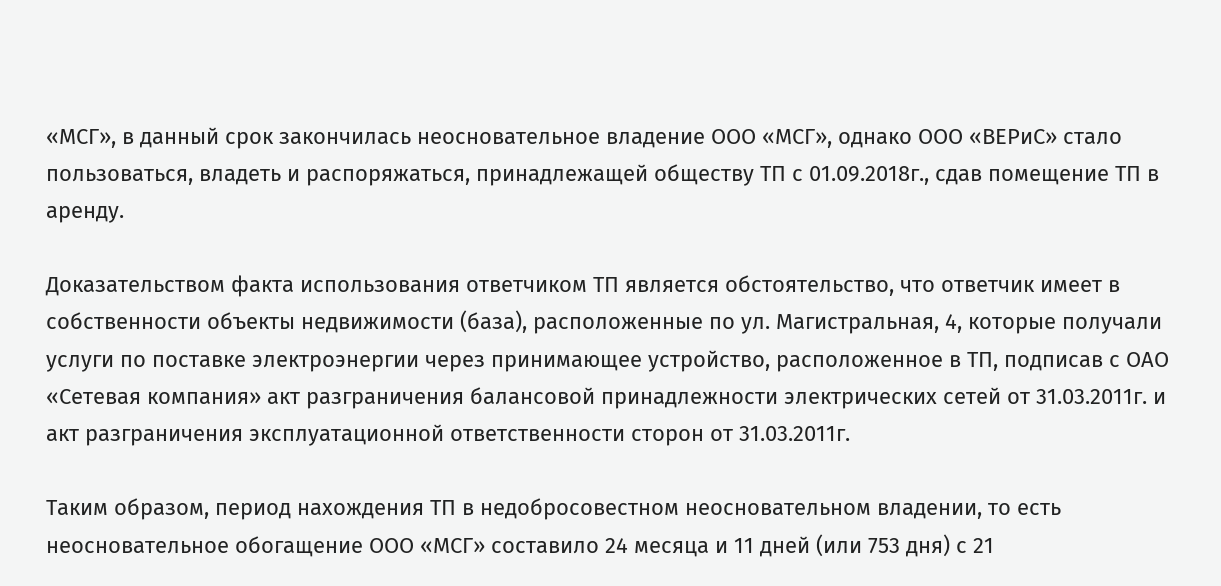«МСГ», в данный срок закончилась неосновательное владение ООО «МСГ», однако ООО «ВЕРиС» стало пользоваться, владеть и распоряжаться, принадлежащей обществу ТП с 01.09.2018г., сдав помещение ТП в аренду.

Доказательством факта использования ответчиком ТП является обстоятельство, что ответчик имеет в собственности объекты недвижимости (база), расположенные по ул. Магистральная, 4, которые получали услуги по поставке электроэнергии через принимающее устройство, расположенное в ТП, подписав с ОАО «Сетевая компания» акт разграничения балансовой принадлежности электрических сетей от 31.03.2011г. и акт разграничения эксплуатационной ответственности сторон от 31.03.2011г.

Таким образом, период нахождения ТП в недобросовестном неосновательном владении, то есть неосновательное обогащение ООО «МСГ» составило 24 месяца и 11 дней (или 753 дня) с 21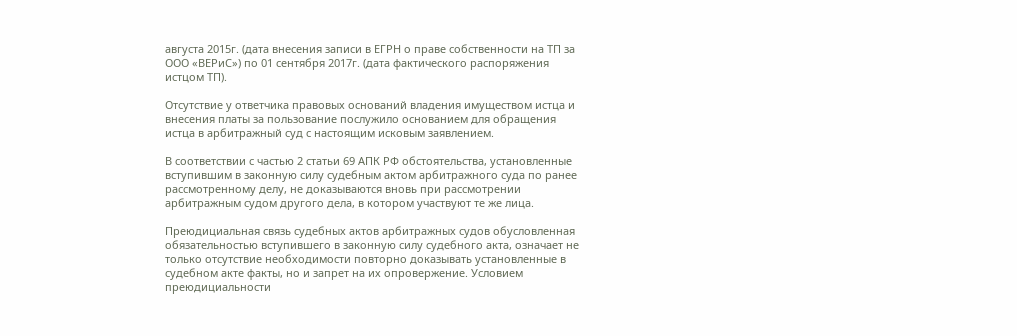августа 2015г. (дата внесения записи в ЕГРН о праве собственности на ТП за ООО «ВЕРиС») по 01 сентября 2017г. (дата фактического распоряжения истцом ТП).

Отсутствие у ответчика правовых оснований владения имуществом истца и внесения платы за пользование послужило основанием для обращения истца в арбитражный суд с настоящим исковым заявлением.

В соответствии с частью 2 статьи 69 АПК РФ обстоятельства, установленные вступившим в законную силу судебным актом арбитражного суда по ранее рассмотренному делу, не доказываются вновь при рассмотрении арбитражным судом другого дела, в котором участвуют те же лица.

Преюдициальная связь судебных актов арбитражных судов обусловленная обязательностью вступившего в законную силу судебного акта, означает не только отсутствие необходимости повторно доказывать установленные в судебном акте факты, но и запрет на их опровержение. Условием преюдициальности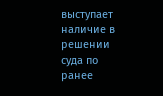выступает наличие в решении суда по ранее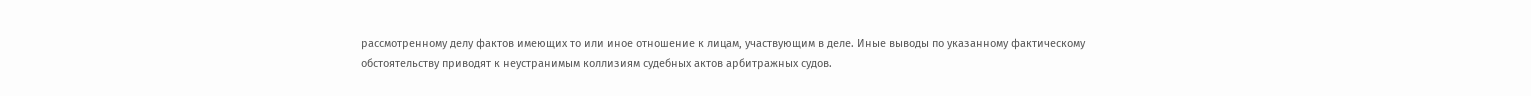рассмотренному делу фактов имеющих то или иное отношение к лицам, участвующим в деле. Иные выводы по указанному фактическому обстоятельству приводят к неустранимым коллизиям судебных актов арбитражных судов.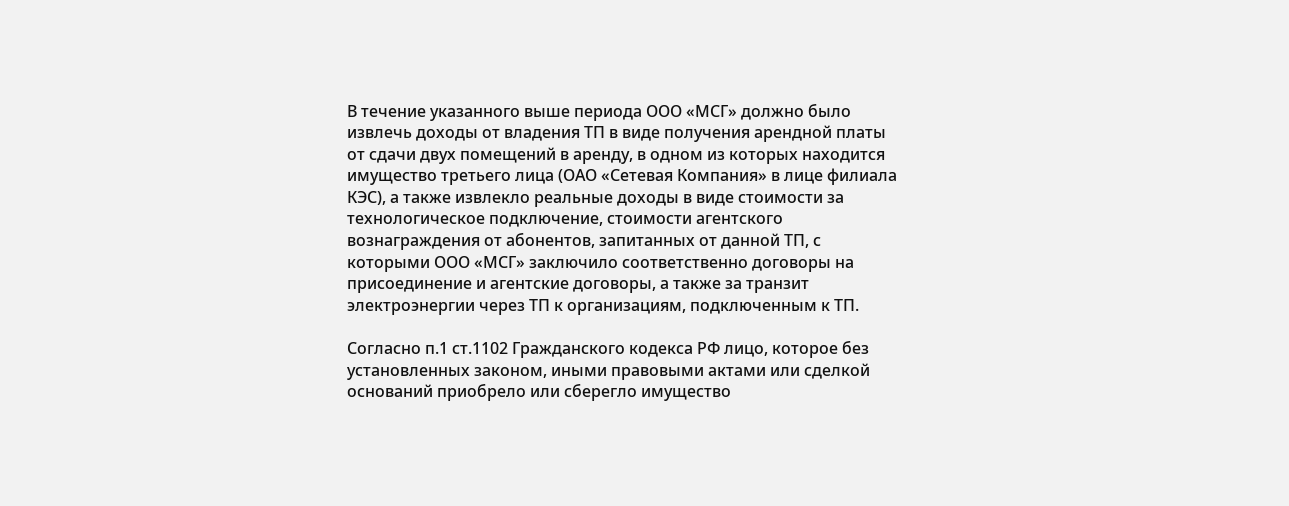В течение указанного выше периода ООО «МСГ» должно было извлечь доходы от владения ТП в виде получения арендной платы от сдачи двух помещений в аренду, в одном из которых находится имущество третьего лица (ОАО «Сетевая Компания» в лице филиала КЭС), а также извлекло реальные доходы в виде стоимости за технологическое подключение, стоимости агентского вознаграждения от абонентов, запитанных от данной ТП, с которыми ООО «МСГ» заключило соответственно договоры на присоединение и агентские договоры, а также за транзит электроэнергии через ТП к организациям, подключенным к ТП.

Согласно п.1 ст.1102 Гражданского кодекса РФ лицо, которое без установленных законом, иными правовыми актами или сделкой оснований приобрело или сберегло имущество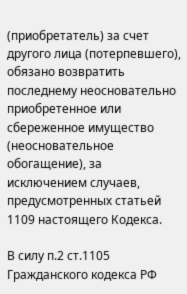(приобретатель) за счет другого лица (потерпевшего), обязано возвратить последнему неосновательно приобретенное или сбереженное имущество (неосновательное обогащение), за исключением случаев, предусмотренных статьей 1109 настоящего Кодекса.

В силу п.2 ст.1105 Гражданского кодекса РФ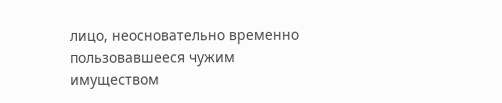лицо, неосновательно временно пользовавшееся чужим имуществом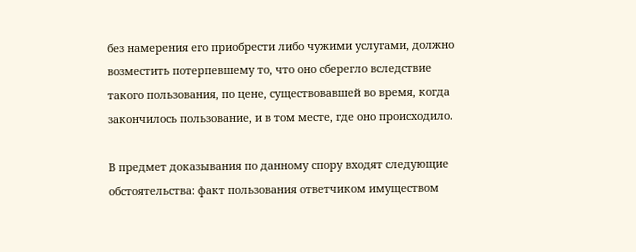без намерения его приобрести либо чужими услугами, должно возместить потерпевшему то, что оно сберегло вследствие такого пользования, по цене, существовавшей во время, когда закончилось пользование, и в том месте, где оно происходило.

В предмет доказывания по данному спору входят следующие обстоятельства: факт пользования ответчиком имуществом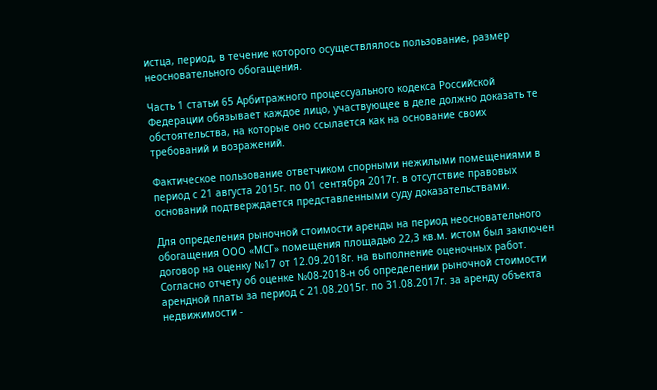истца, период, в течение которого осуществлялось пользование, размер неосновательного обогащения.

Часть 1 статьи 65 Арбитражного процессуального кодекса Российской Федерации обязывает каждое лицо, участвующее в деле должно доказать те обстоятельства, на которые оно ссылается как на основание своих требований и возражений.

Фактическое пользование ответчиком спорными нежилыми помещениями в период с 21 августа 2015г. по 01 сентября 2017г. в отсутствие правовых оснований подтверждается представленными суду доказательствами.

Для определения рыночной стоимости аренды на период неосновательного обогащения ООО «МСГ» помещения площадью 22,3 кв.м. истом был заключен договор на оценку №17 от 12.09.2018г. на выполнение оценочных работ. Согласно отчету об оценке №08-2018-н об определении рыночной стоимости арендной платы за период с 21.08.2015г. по 31.08.2017г. за аренду объекта недвижимости -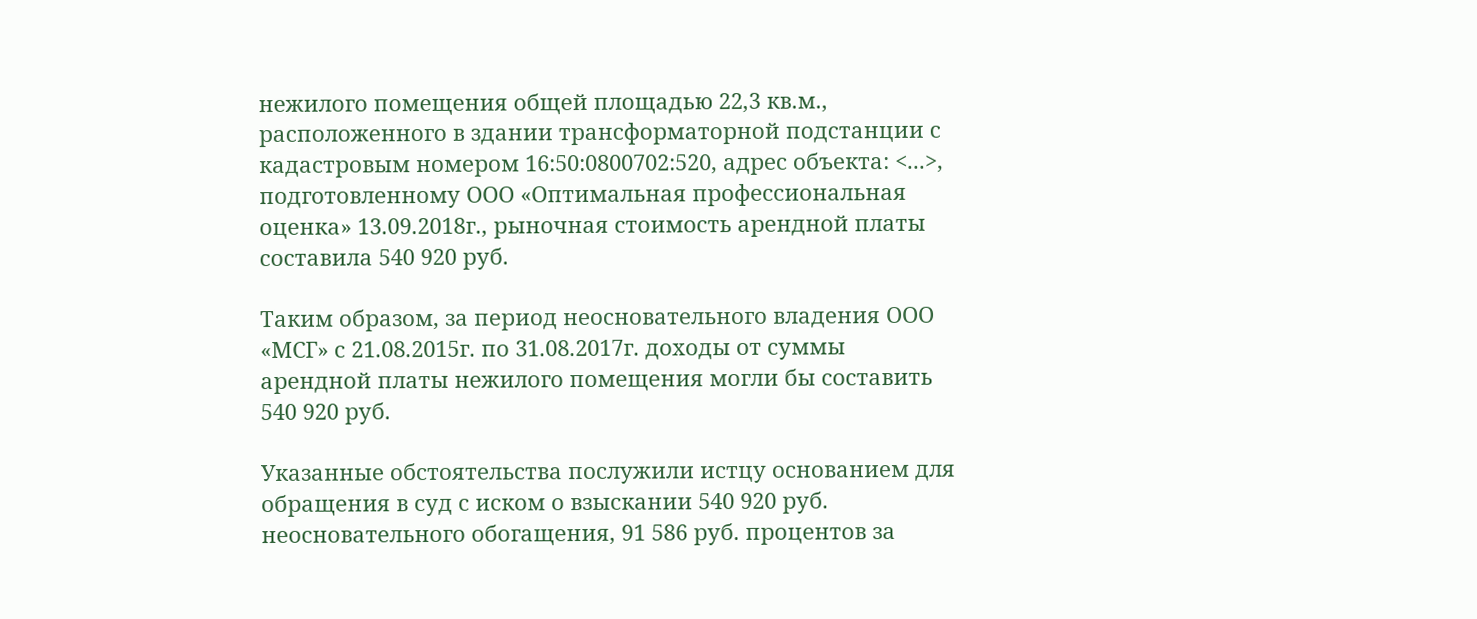нежилого помещения общей площадью 22,3 кв.м., расположенного в здании трансформаторной подстанции с кадастровым номером 16:50:0800702:520, адрес объекта: <...>, подготовленному ООО «Оптимальная профессиональная оценка» 13.09.2018г., рыночная стоимость арендной платы составила 540 920 руб.

Таким образом, за период неосновательного владения ООО «МСГ» с 21.08.2015г. по 31.08.2017г. доходы от суммы арендной платы нежилого помещения могли бы составить 540 920 руб.

Указанные обстоятельства послужили истцу основанием для обращения в суд с иском о взыскании 540 920 руб. неосновательного обогащения, 91 586 руб. процентов за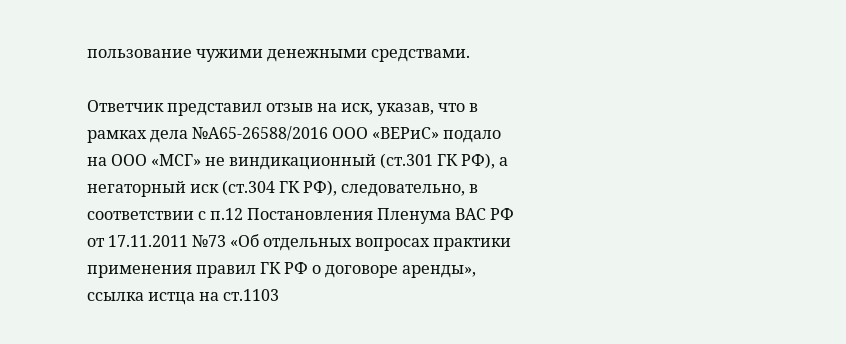пользование чужими денежными средствами.

Ответчик представил отзыв на иск, указав, что в рамках дела №А65-26588/2016 ООО «ВЕРиС» подало на ООО «МСГ» не виндикационный (ст.301 ГК РФ), а негаторный иск (ст.304 ГК РФ), следовательно, в соответствии с п.12 Постановления Пленума ВАС РФ от 17.11.2011 №73 «Об отдельных вопросах практики применения правил ГК РФ о договоре аренды», ссылка истца на ст.1103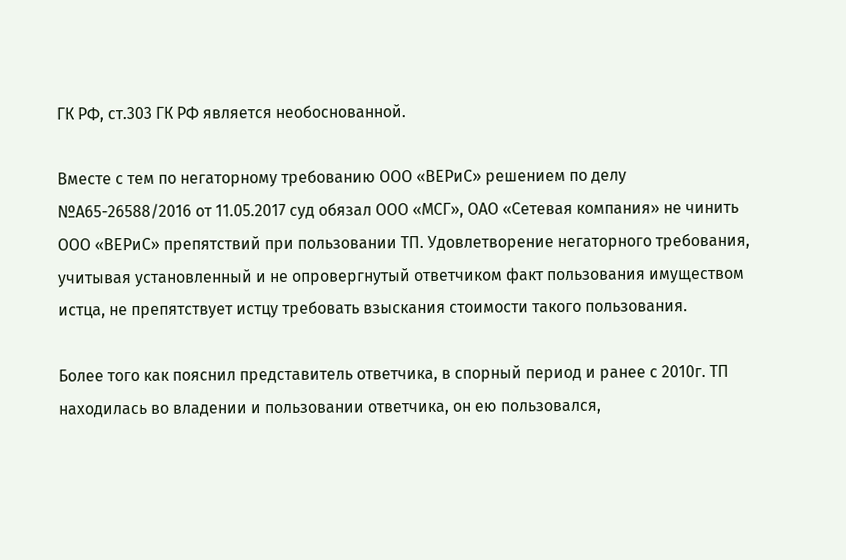ГК РФ, ст.303 ГК РФ является необоснованной.

Вместе с тем по негаторному требованию ООО «ВЕРиС» решением по делу №А65-26588/2016 от 11.05.2017 суд обязал ООО «МСГ», ОАО «Сетевая компания» не чинить ООО «ВЕРиС» препятствий при пользовании ТП. Удовлетворение негаторного требования, учитывая установленный и не опровергнутый ответчиком факт пользования имуществом истца, не препятствует истцу требовать взыскания стоимости такого пользования.

Более того как пояснил представитель ответчика, в спорный период и ранее с 2010г. ТП находилась во владении и пользовании ответчика, он ею пользовался,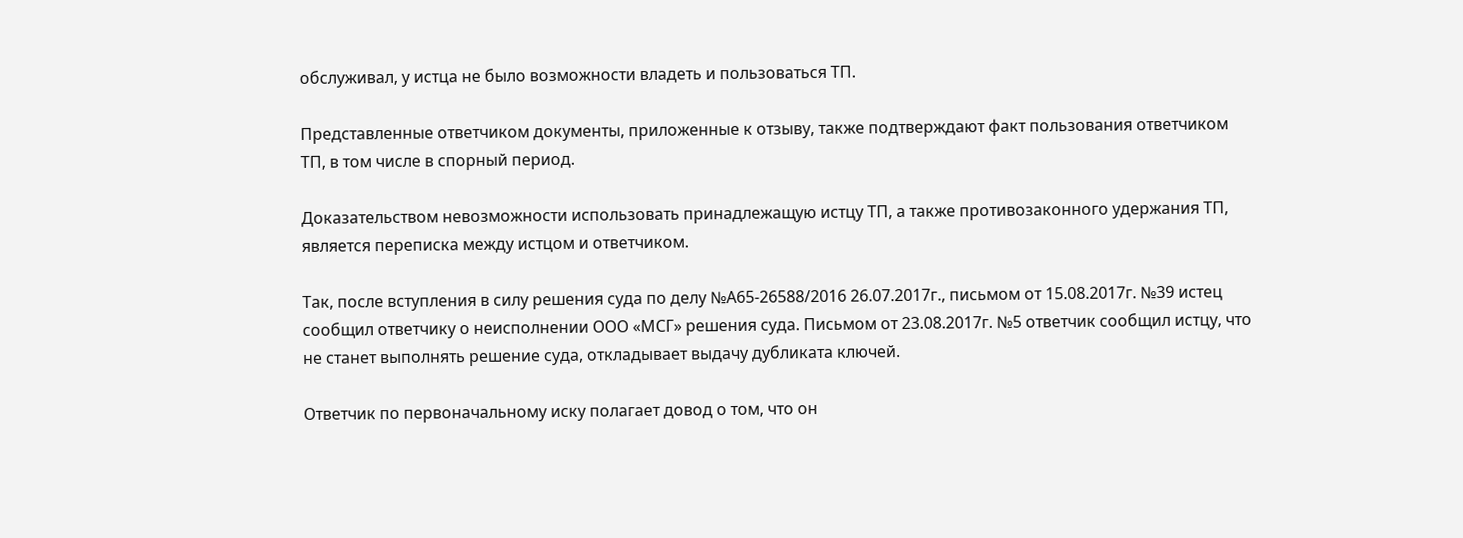обслуживал, у истца не было возможности владеть и пользоваться ТП.

Представленные ответчиком документы, приложенные к отзыву, также подтверждают факт пользования ответчиком ТП, в том числе в спорный период.

Доказательством невозможности использовать принадлежащую истцу ТП, а также противозаконного удержания ТП, является переписка между истцом и ответчиком.

Так, после вступления в силу решения суда по делу №А65-26588/2016 26.07.2017г., письмом от 15.08.2017г. №39 истец сообщил ответчику о неисполнении ООО «МСГ» решения суда. Письмом от 23.08.2017г. №5 ответчик сообщил истцу, что не станет выполнять решение суда, откладывает выдачу дубликата ключей.

Ответчик по первоначальному иску полагает довод о том, что он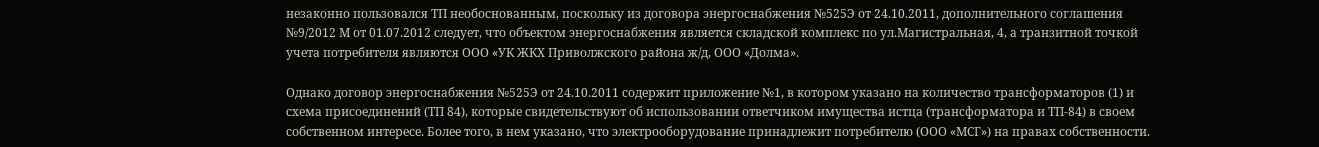незаконно пользовался ТП необоснованным, поскольку из договора энергоснабжения №525Э от 24.10.2011, дополнительного соглашения №9/2012 М от 01.07.2012 следует, что объектом энергоснабжения является складской комплекс по ул.Магистральная, 4, а транзитной точкой учета потребителя являются ООО «УК ЖКХ Приволжского района ж/д, ООО «Долма».

Однако договор энергоснабжения №525Э от 24.10.2011 содержит приложение №1, в котором указано на количество трансформаторов (1) и схема присоединений (ТП 84), которые свидетельствуют об использовании ответчиком имущества истца (трансформатора и ТП-84) в своем собственном интересе. Более того, в нем указано, что электрооборудование принадлежит потребителю (ООО «МСГ») на правах собственности.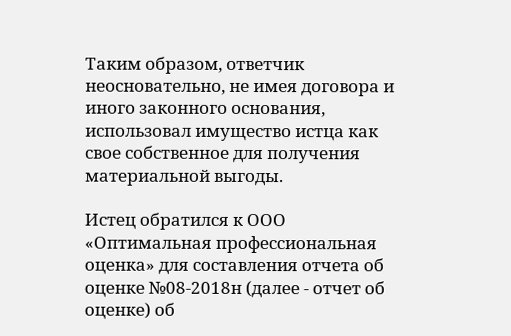Таким образом, ответчик неосновательно, не имея договора и иного законного основания, использовал имущество истца как свое собственное для получения материальной выгоды.

Истец обратился к ООО «Оптимальная профессиональная оценка» для составления отчета об оценке №08-2018н (далее - отчет об оценке) об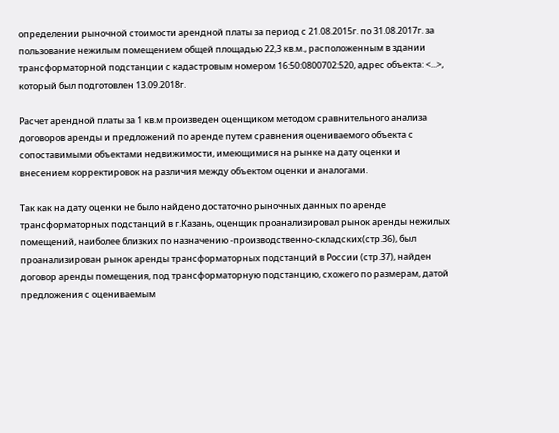определении рыночной стоимости арендной платы за период с 21.08.2015г. по 31.08.2017г. за пользование нежилым помещением общей площадью 22,3 кв.м., расположенным в здании трансформаторной подстанции с кадастровым номером 16:50:0800702:520, адрес объекта: <...>, который был подготовлен 13.09.2018г.

Расчет арендной платы за 1 кв.м произведен оценщиком методом сравнительного анализа договоров аренды и предложений по аренде путем сравнения оцениваемого объекта с сопоставимыми объектами недвижимости, имеющимися на рынке на дату оценки и внесением корректировок на различия между объектом оценки и аналогами.

Так как на дату оценки не было найдено достаточно рыночных данных по аренде трансформаторных подстанций в г.Казань, оценщик проанализировал рынок аренды нежилых помещений, наиболее близких по назначению -производственно-складских(стр.З6), был проанализирован рынок аренды трансформаторных подстанций в России (стр.37), найден договор аренды помещения, под трансформаторную подстанцию, схожего по размерам, датой предложения с оцениваемым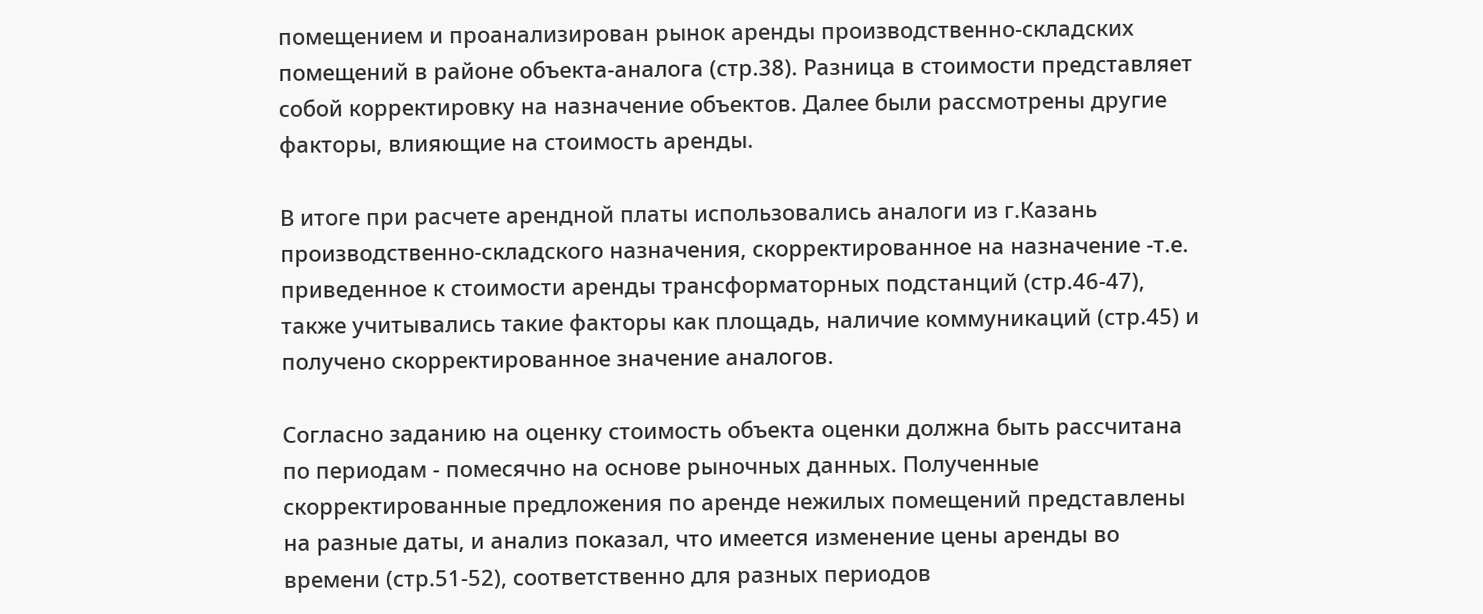помещением и проанализирован рынок аренды производственно-складских помещений в районе объекта-аналога (стр.38). Разница в стоимости представляет собой корректировку на назначение объектов. Далее были рассмотрены другие факторы, влияющие на стоимость аренды.

В итоге при расчете арендной платы использовались аналоги из г.Казань производственно-складского назначения, скорректированное на назначение -т.е. приведенное к стоимости аренды трансформаторных подстанций (стр.46-47), также учитывались такие факторы как площадь, наличие коммуникаций (стр.45) и получено скорректированное значение аналогов.

Согласно заданию на оценку стоимость объекта оценки должна быть рассчитана по периодам - помесячно на основе рыночных данных. Полученные скорректированные предложения по аренде нежилых помещений представлены на разные даты, и анализ показал, что имеется изменение цены аренды во времени (стр.51-52), соответственно для разных периодов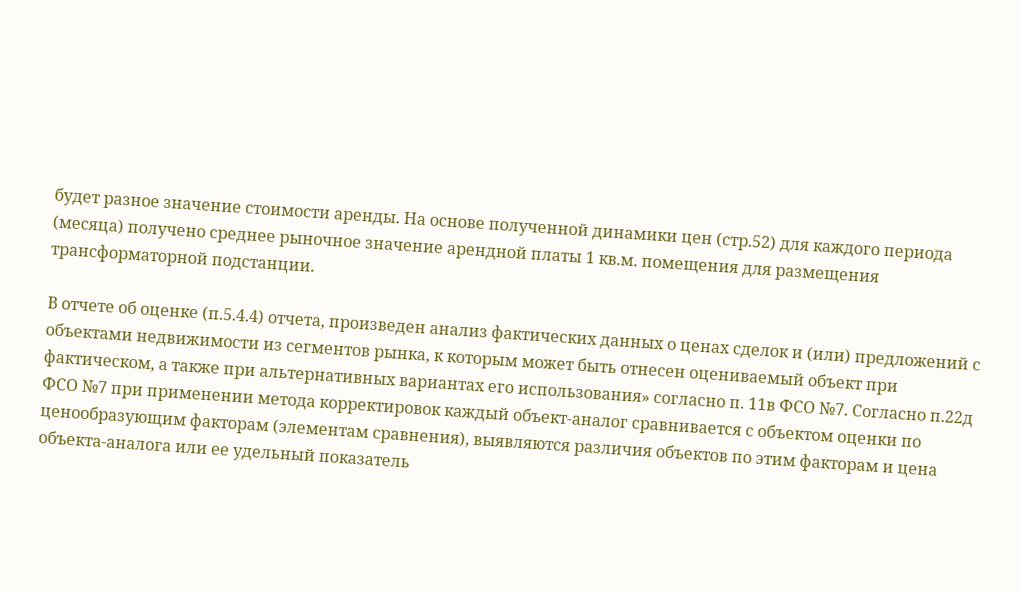будет разное значение стоимости аренды. На основе полученной динамики цен (стр.52) для каждого периода (месяца) получено среднее рыночное значение арендной платы 1 кв.м. помещения для размещения трансформаторной подстанции.

В отчете об оценке (п.5.4.4) отчета, произведен анализ фактических данных о ценах сделок и (или) предложений с объектами недвижимости из сегментов рынка, к которым может быть отнесен оцениваемый объект при фактическом, а также при альтернативных вариантах его использования» согласно п. 11в ФСО №7. Согласно п.22д ФСО №7 при применении метода корректировок каждый объект-аналог сравнивается с объектом оценки по ценообразующим факторам (элементам сравнения), выявляются различия объектов по этим факторам и цена объекта-аналога или ее удельный показатель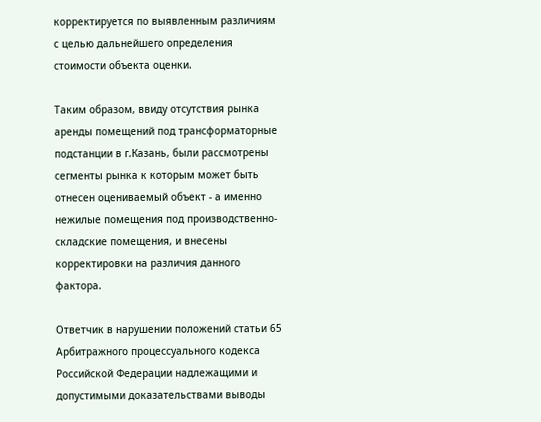корректируется по выявленным различиям с целью дальнейшего определения стоимости объекта оценки.

Таким образом, ввиду отсутствия рынка аренды помещений под трансформаторные подстанции в г.Казань, были рассмотрены сегменты рынка к которым может быть отнесен оцениваемый объект - а именно нежилые помещения под производственно-складские помещения, и внесены корректировки на различия данного фактора.

Ответчик в нарушении положений статьи 65 Арбитражного процессуального кодекса Российской Федерации надлежащими и допустимыми доказательствами выводы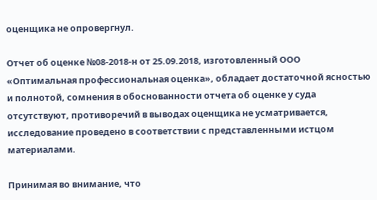оценщика не опровергнул.

Отчет об оценке №08-2018-н от 25.09.2018, изготовленный ООО «Оптимальная профессиональная оценка», обладает достаточной ясностью и полнотой, сомнения в обоснованности отчета об оценке у суда отсутствуют, противоречий в выводах оценщика не усматривается, исследование проведено в соответствии с представленными истцом материалами.

Принимая во внимание, что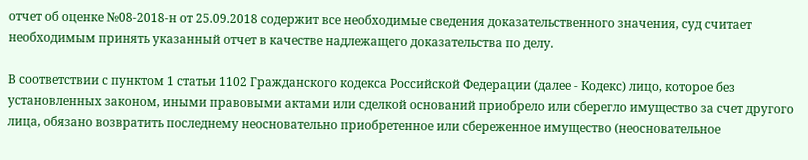отчет об оценке №08-2018-н от 25.09.2018 содержит все необходимые сведения доказательственного значения, суд считает необходимым принять указанный отчет в качестве надлежащего доказательства по делу.

В соответствии с пунктом 1 статьи 1102 Гражданского кодекса Российской Федерации (далее - Кодекс) лицо, которое без установленных законом, иными правовыми актами или сделкой оснований приобрело или сберегло имущество за счет другого лица, обязано возвратить последнему неосновательно приобретенное или сбереженное имущество (неосновательное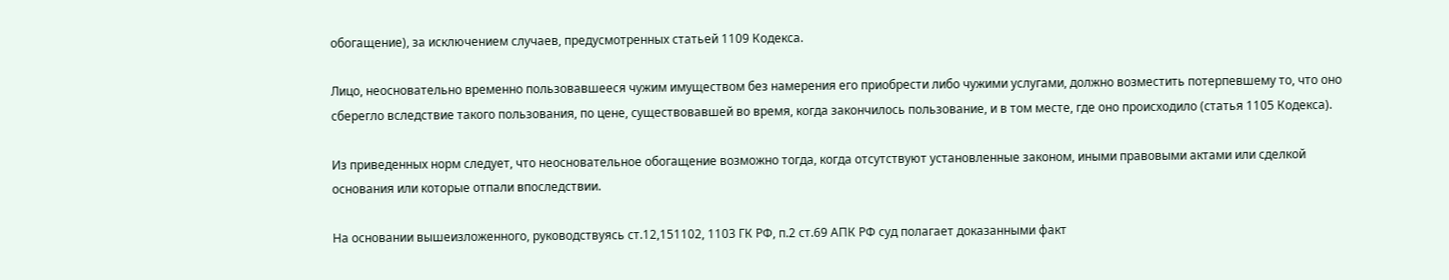обогащение), за исключением случаев, предусмотренных статьей 1109 Кодекса.

Лицо, неосновательно временно пользовавшееся чужим имуществом без намерения его приобрести либо чужими услугами, должно возместить потерпевшему то, что оно сберегло вследствие такого пользования, по цене, существовавшей во время, когда закончилось пользование, и в том месте, где оно происходило (статья 1105 Кодекса).

Из приведенных норм следует, что неосновательное обогащение возможно тогда, когда отсутствуют установленные законом, иными правовыми актами или сделкой основания или которые отпали впоследствии.

На основании вышеизложенного, руководствуясь ст.12,151102, 1103 ГК РФ, п.2 ст.69 АПК РФ суд полагает доказанными факт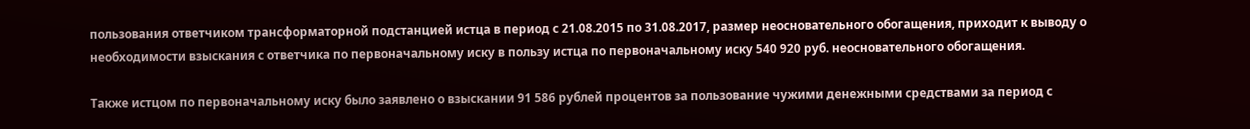пользования ответчиком трансформаторной подстанцией истца в период с 21.08.2015 по 31.08.2017, размер неосновательного обогащения, приходит к выводу о необходимости взыскания с ответчика по первоначальному иску в пользу истца по первоначальному иску 540 920 руб. неосновательного обогащения.

Также истцом по первоначальному иску было заявлено о взыскании 91 586 рублей процентов за пользование чужими денежными средствами за период с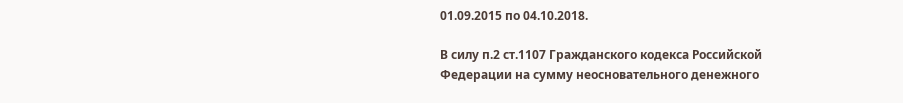01.09.2015 по 04.10.2018.

В силу п.2 ст.1107 Гражданского кодекса Российской Федерации на сумму неосновательного денежного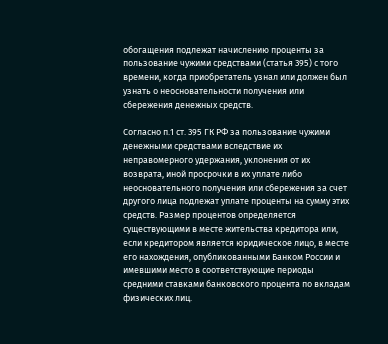обогащения подлежат начислению проценты за пользование чужими средствами (статья 395) с того времени, когда приобретатель узнал или должен был узнать о неосновательности получения или сбережения денежных средств.

Согласно п.1 ст. 395 ГК РФ за пользование чужими денежными средствами вследствие их неправомерного удержания, уклонения от их возврата, иной просрочки в их уплате либо неосновательного получения или сбережения за счет другого лица подлежат уплате проценты на сумму этих средств. Размер процентов определяется существующими в месте жительства кредитора или, если кредитором является юридическое лицо, в месте его нахождения, опубликованными Банком России и имевшими место в соответствующие периоды средними ставками банковского процента по вкладам физических лиц.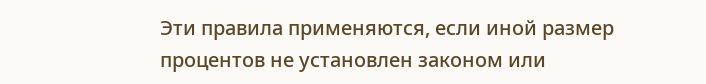Эти правила применяются, если иной размер процентов не установлен законом или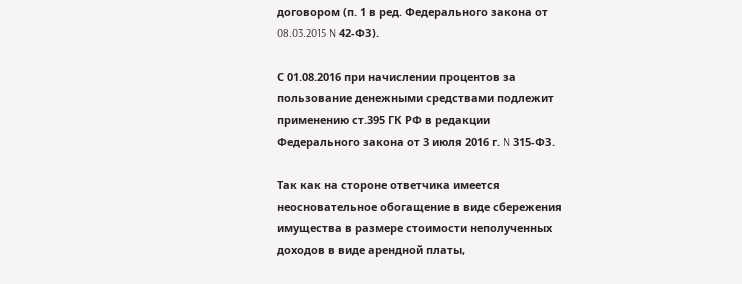договором (п. 1 в ред. Федерального закона от 08.03.2015 N 42-ФЗ).

С 01.08.2016 при начислении процентов за пользование денежными средствами подлежит применению ст.395 ГК РФ в редакции Федерального закона от 3 июля 2016 г. N 315-ФЗ.

Так как на стороне ответчика имеется неосновательное обогащение в виде сбережения имущества в размере стоимости неполученных доходов в виде арендной платы,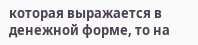которая выражается в денежной форме, то на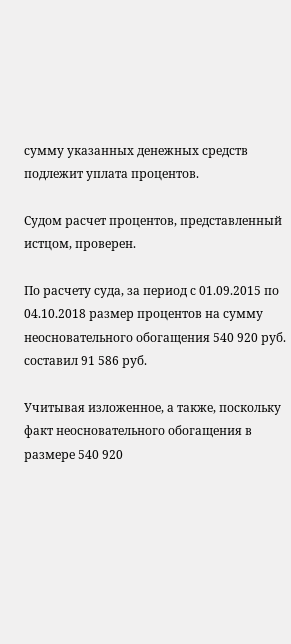сумму указанных денежных средств подлежит уплата процентов.

Судом расчет процентов, представленный истцом, проверен.

По расчету суда, за период с 01.09.2015 по 04.10.2018 размер процентов на сумму неосновательного обогащения 540 920 руб. составил 91 586 руб.

Учитывая изложенное, а также, поскольку факт неосновательного обогащения в размере 540 920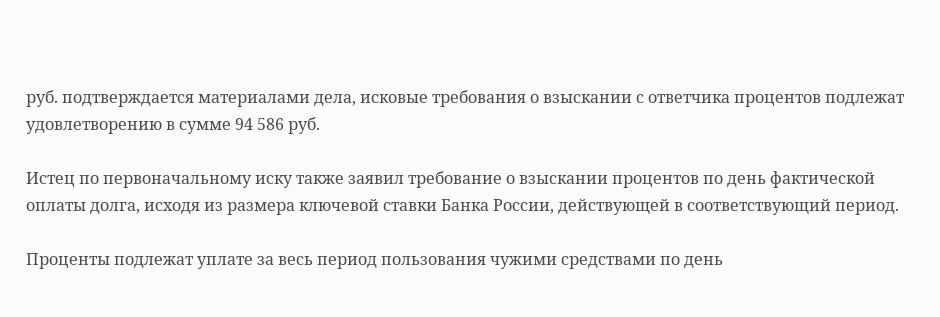руб. подтверждается материалами дела, исковые требования о взыскании с ответчика процентов подлежат удовлетворению в сумме 94 586 руб.

Истец по первоначальному иску также заявил требование о взыскании процентов по день фактической оплаты долга, исходя из размера ключевой ставки Банка России, действующей в соответствующий период.

Проценты подлежат уплате за весь период пользования чужими средствами по день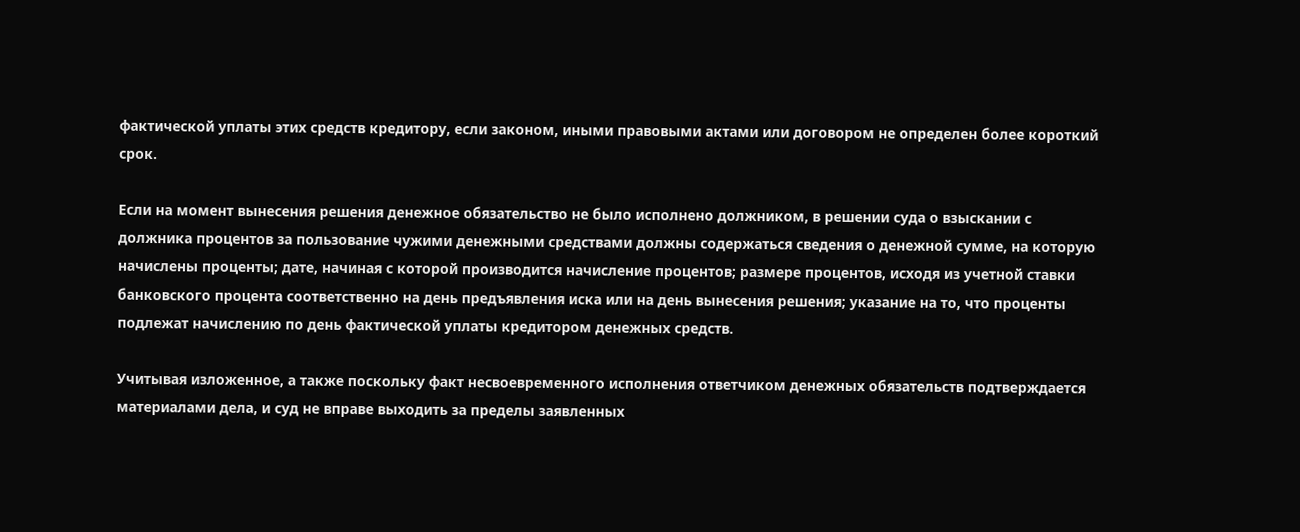фактической уплаты этих средств кредитору, если законом, иными правовыми актами или договором не определен более короткий срок.

Если на момент вынесения решения денежное обязательство не было исполнено должником, в решении суда о взыскании с должника процентов за пользование чужими денежными средствами должны содержаться сведения о денежной сумме, на которую начислены проценты; дате, начиная с которой производится начисление процентов; размере процентов, исходя из учетной ставки банковского процента соответственно на день предъявления иска или на день вынесения решения; указание на то, что проценты подлежат начислению по день фактической уплаты кредитором денежных средств.

Учитывая изложенное, а также поскольку факт несвоевременного исполнения ответчиком денежных обязательств подтверждается материалами дела, и суд не вправе выходить за пределы заявленных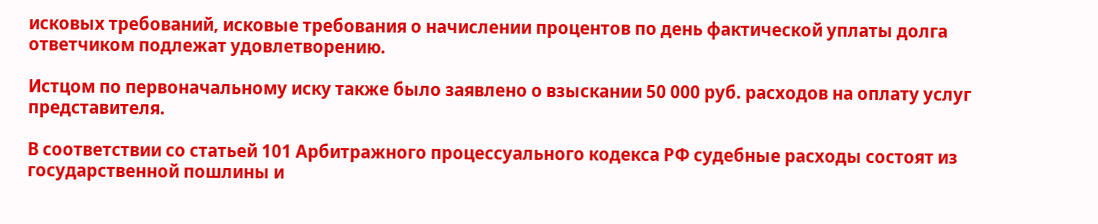исковых требований, исковые требования о начислении процентов по день фактической уплаты долга ответчиком подлежат удовлетворению.

Истцом по первоначальному иску также было заявлено о взыскании 50 000 руб. расходов на оплату услуг представителя.

В соответствии со статьей 101 Арбитражного процессуального кодекса РФ судебные расходы состоят из государственной пошлины и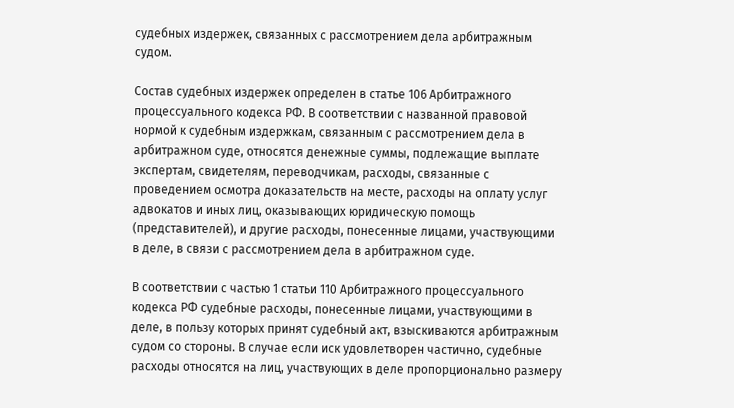судебных издержек, связанных с рассмотрением дела арбитражным судом.

Состав судебных издержек определен в статье 106 Арбитражного процессуального кодекса РФ. В соответствии с названной правовой нормой к судебным издержкам, связанным с рассмотрением дела в арбитражном суде, относятся денежные суммы, подлежащие выплате экспертам, свидетелям, переводчикам, расходы, связанные с проведением осмотра доказательств на месте, расходы на оплату услуг адвокатов и иных лиц, оказывающих юридическую помощь (представителей), и другие расходы, понесенные лицами, участвующими в деле, в связи с рассмотрением дела в арбитражном суде.

В соответствии с частью 1 статьи 110 Арбитражного процессуального кодекса РФ судебные расходы, понесенные лицами, участвующими в деле, в пользу которых принят судебный акт, взыскиваются арбитражным судом со стороны. В случае если иск удовлетворен частично, судебные расходы относятся на лиц, участвующих в деле пропорционально размеру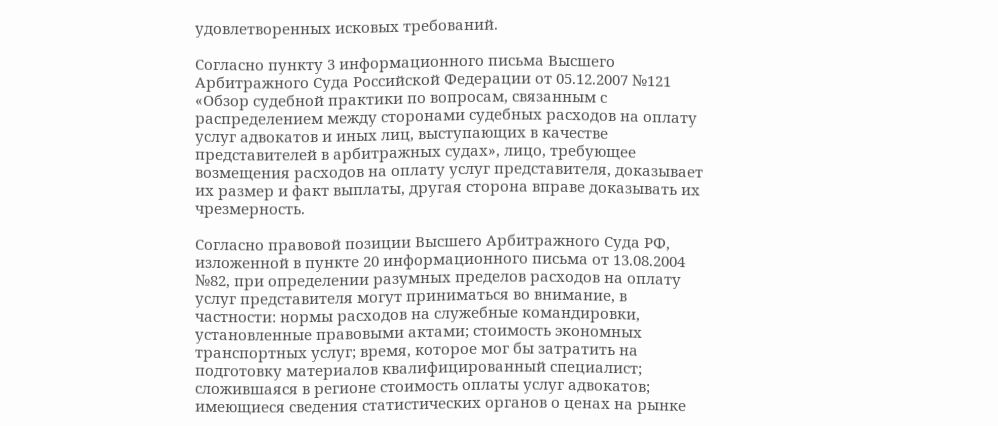удовлетворенных исковых требований.

Согласно пункту 3 информационного письма Высшего Арбитражного Суда Российской Федерации от 05.12.2007 №121 «Обзор судебной практики по вопросам, связанным с распределением между сторонами судебных расходов на оплату услуг адвокатов и иных лиц, выступающих в качестве представителей в арбитражных судах», лицо, требующее возмещения расходов на оплату услуг представителя, доказывает их размер и факт выплаты, другая сторона вправе доказывать их чрезмерность.

Согласно правовой позиции Высшего Арбитражного Суда РФ, изложенной в пункте 20 информационного письма от 13.08.2004 №82, при определении разумных пределов расходов на оплату услуг представителя могут приниматься во внимание, в частности: нормы расходов на служебные командировки, установленные правовыми актами; стоимость экономных транспортных услуг; время, которое мог бы затратить на подготовку материалов квалифицированный специалист; сложившаяся в регионе стоимость оплаты услуг адвокатов; имеющиеся сведения статистических органов о ценах на рынке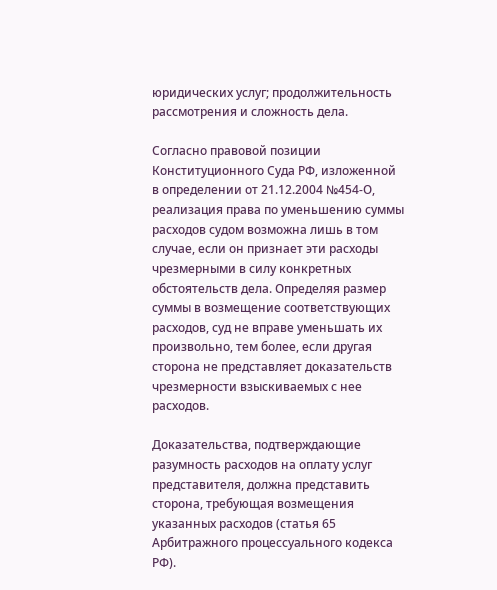юридических услуг; продолжительность рассмотрения и сложность дела.

Согласно правовой позиции Конституционного Суда РФ, изложенной в определении от 21.12.2004 №454-О, реализация права по уменьшению суммы расходов судом возможна лишь в том случае, если он признает эти расходы чрезмерными в силу конкретных обстоятельств дела. Определяя размер суммы в возмещение соответствующих расходов, суд не вправе уменьшать их произвольно, тем более, если другая сторона не представляет доказательств чрезмерности взыскиваемых с нее расходов.

Доказательства, подтверждающие разумность расходов на оплату услуг представителя, должна представить сторона, требующая возмещения указанных расходов (статья 65 Арбитражного процессуального кодекса РФ).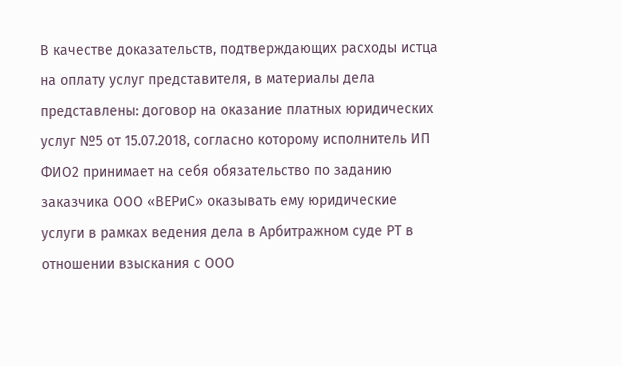В качестве доказательств, подтверждающих расходы истца на оплату услуг представителя, в материалы дела представлены: договор на оказание платных юридических услуг №5 от 15.07.2018, согласно которому исполнитель ИП ФИО2 принимает на себя обязательство по заданию заказчика ООО «ВЕРиС» оказывать ему юридические услуги в рамках ведения дела в Арбитражном суде РТ в отношении взыскания с ООО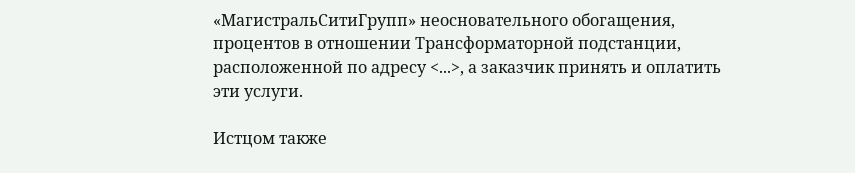«МагистральСитиГрупп» неосновательного обогащения, процентов в отношении Трансформаторной подстанции, расположенной по адресу <...>, а заказчик принять и оплатить эти услуги.

Истцом также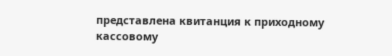представлена квитанция к приходному кассовому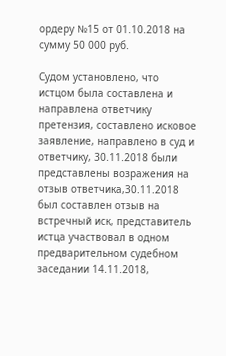ордеру №15 от 01.10.2018 на сумму 50 000 руб.

Судом установлено, что истцом была составлена и направлена ответчику претензия, составлено исковое заявление, направлено в суд и ответчику, 30.11.2018 были представлены возражения на отзыв ответчика,30.11.2018 был составлен отзыв на встречный иск, представитель истца участвовал в одном предварительном судебном заседании 14.11.2018,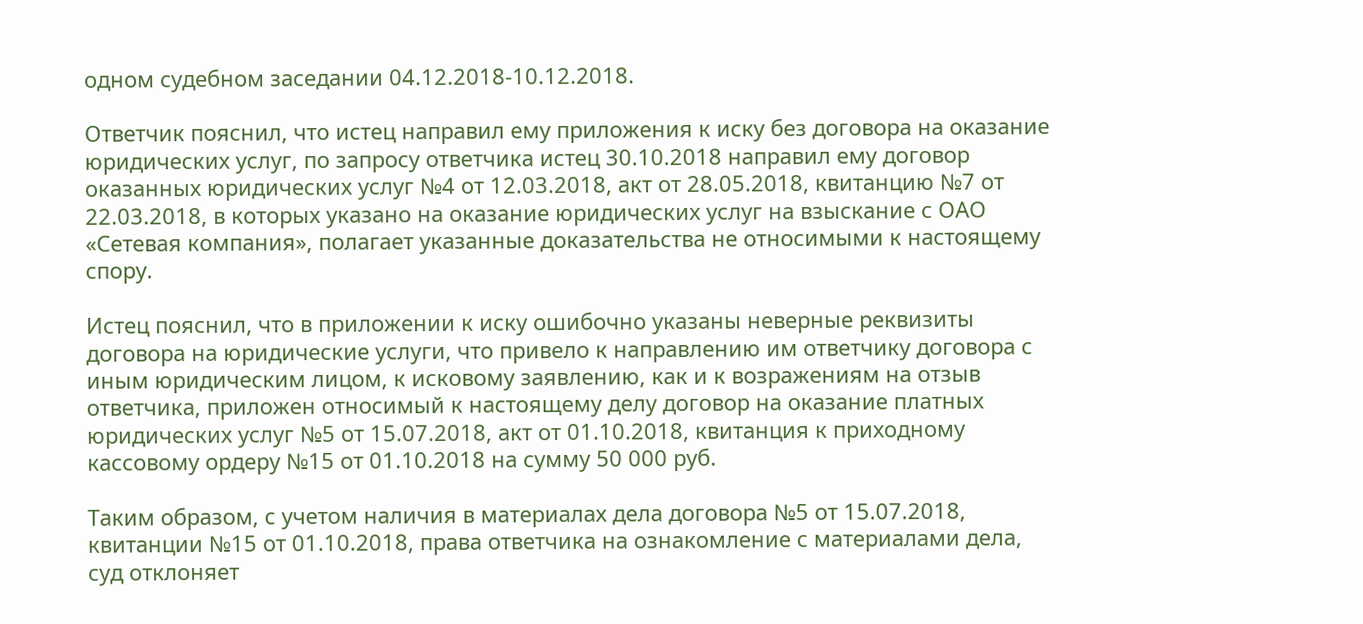одном судебном заседании 04.12.2018-10.12.2018.

Ответчик пояснил, что истец направил ему приложения к иску без договора на оказание юридических услуг, по запросу ответчика истец 30.10.2018 направил ему договор оказанных юридических услуг №4 от 12.03.2018, акт от 28.05.2018, квитанцию №7 от 22.03.2018, в которых указано на оказание юридических услуг на взыскание с ОАО «Сетевая компания», полагает указанные доказательства не относимыми к настоящему спору.

Истец пояснил, что в приложении к иску ошибочно указаны неверные реквизиты договора на юридические услуги, что привело к направлению им ответчику договора с иным юридическим лицом, к исковому заявлению, как и к возражениям на отзыв ответчика, приложен относимый к настоящему делу договор на оказание платных юридических услуг №5 от 15.07.2018, акт от 01.10.2018, квитанция к приходному кассовому ордеру №15 от 01.10.2018 на сумму 50 000 руб.

Таким образом, с учетом наличия в материалах дела договора №5 от 15.07.2018, квитанции №15 от 01.10.2018, права ответчика на ознакомление с материалами дела, суд отклоняет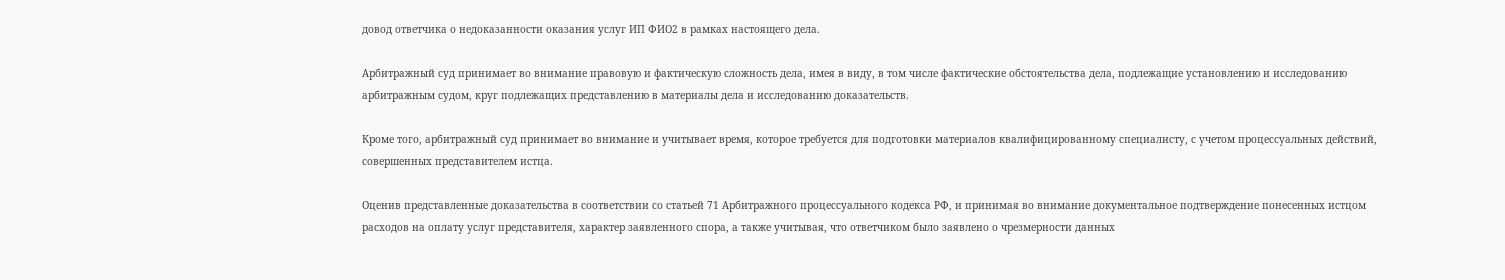довод ответчика о недоказанности оказания услуг ИП ФИО2 в рамках настоящего дела.

Арбитражный суд принимает во внимание правовую и фактическую сложность дела, имея в виду, в том числе фактические обстоятельства дела, подлежащие установлению и исследованию арбитражным судом, круг подлежащих представлению в материалы дела и исследованию доказательств.

Кроме того, арбитражный суд принимает во внимание и учитывает время, которое требуется для подготовки материалов квалифицированному специалисту, с учетом процессуальных действий, совершенных представителем истца.

Оценив представленные доказательства в соответствии со статьей 71 Арбитражного процессуального кодекса РФ, и принимая во внимание документальное подтверждение понесенных истцом расходов на оплату услуг представителя, характер заявленного спора, а также учитывая, что ответчиком было заявлено о чрезмерности данных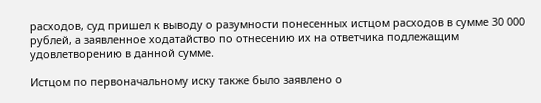расходов, суд пришел к выводу о разумности понесенных истцом расходов в сумме 30 000 рублей, а заявленное ходатайство по отнесению их на ответчика подлежащим удовлетворению в данной сумме.

Истцом по первоначальному иску также было заявлено о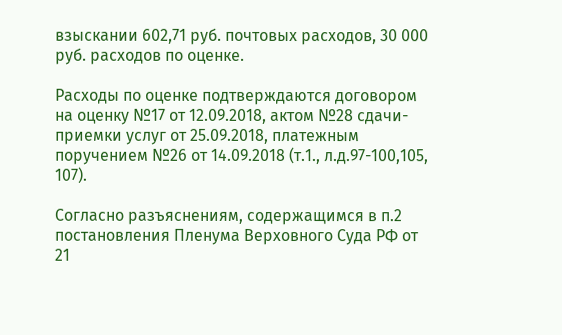взыскании 602,71 руб. почтовых расходов, 30 000 руб. расходов по оценке.

Расходы по оценке подтверждаются договором на оценку №17 от 12.09.2018, актом №28 сдачи-приемки услуг от 25.09.2018, платежным поручением №26 от 14.09.2018 (т.1., л.д.97-100,105, 107).

Согласно разъяснениям, содержащимся в п.2 постановления Пленума Верховного Суда РФ от 21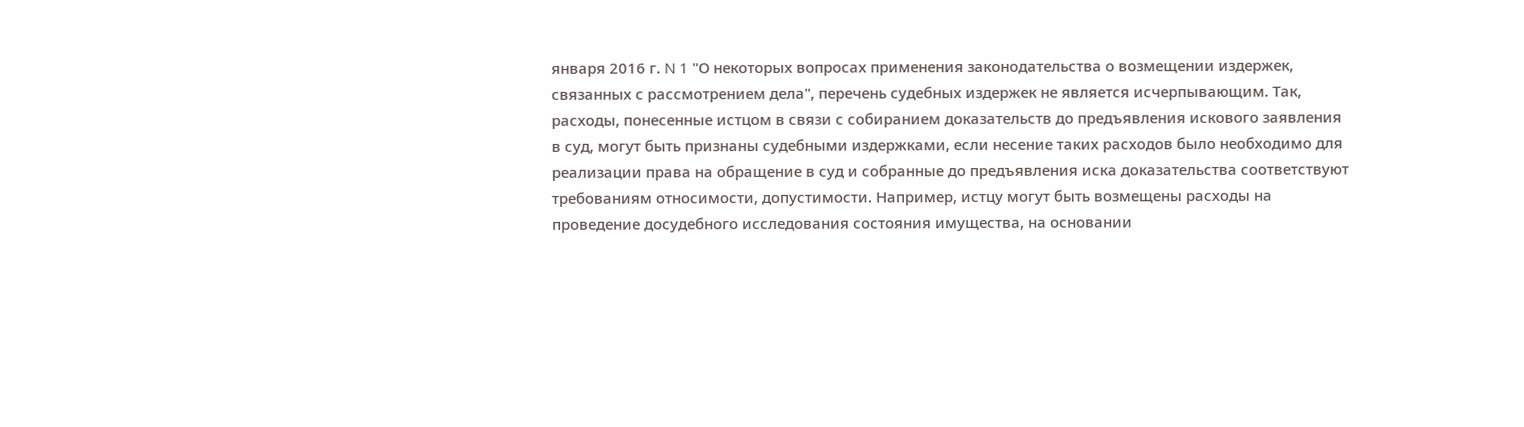января 2016 г. N 1 "О некоторых вопросах применения законодательства о возмещении издержек, связанных с рассмотрением дела", перечень судебных издержек не является исчерпывающим. Так, расходы, понесенные истцом в связи с собиранием доказательств до предъявления искового заявления в суд, могут быть признаны судебными издержками, если несение таких расходов было необходимо для реализации права на обращение в суд и собранные до предъявления иска доказательства соответствуют требованиям относимости, допустимости. Например, истцу могут быть возмещены расходы на проведение досудебного исследования состояния имущества, на основании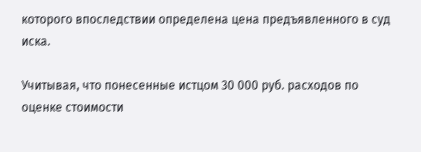которого впоследствии определена цена предъявленного в суд иска.

Учитывая, что понесенные истцом 30 000 руб. расходов по оценке стоимости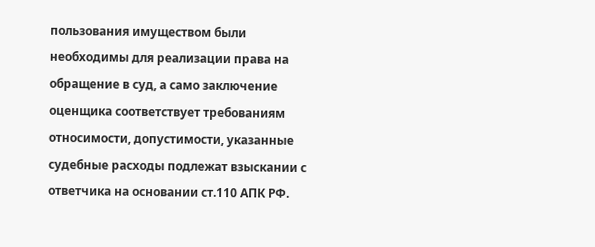пользования имуществом были необходимы для реализации права на обращение в суд, а само заключение оценщика соответствует требованиям относимости, допустимости, указанные судебные расходы подлежат взыскании с ответчика на основании ст.110 АПК РФ.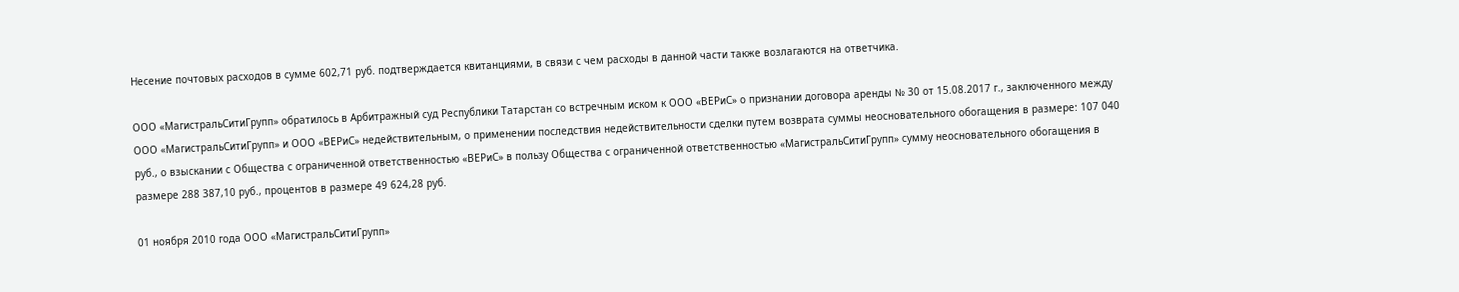Несение почтовых расходов в сумме 602,71 руб. подтверждается квитанциями, в связи с чем расходы в данной части также возлагаются на ответчика.

ООО «МагистральСитиГрупп» обратилось в Арбитражный суд Республики Татарстан со встречным иском к ООО «ВЕРиС» о признании договора аренды № 30 от 15.08.2017 г., заключенного между ООО «МагистральСитиГрупп» и ООО «ВЕРиС» недействительным, о применении последствия недействительности сделки путем возврата суммы неосновательного обогащения в размере: 107 040 руб., о взыскании с Общества с ограниченной ответственностью «ВЕРиС» в пользу Общества с ограниченной ответственностью «МагистральСитиГрупп» сумму неосновательного обогащения в размере 288 387,10 руб., процентов в размере 49 624,28 руб.

01 ноября 2010 года ООО «МагистральСитиГрупп»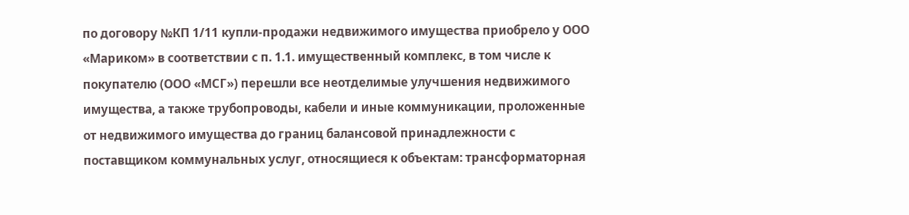по договору №КП 1/11 купли-продажи недвижимого имущества приобрело у ООО «Мариком» в соответствии с п. 1.1. имущественный комплекс, в том числе к покупателю (ООО «МСГ») перешли все неотделимые улучшения недвижимого имущества, а также трубопроводы, кабели и иные коммуникации, проложенные от недвижимого имущества до границ балансовой принадлежности с поставщиком коммунальных услуг, относящиеся к объектам: трансформаторная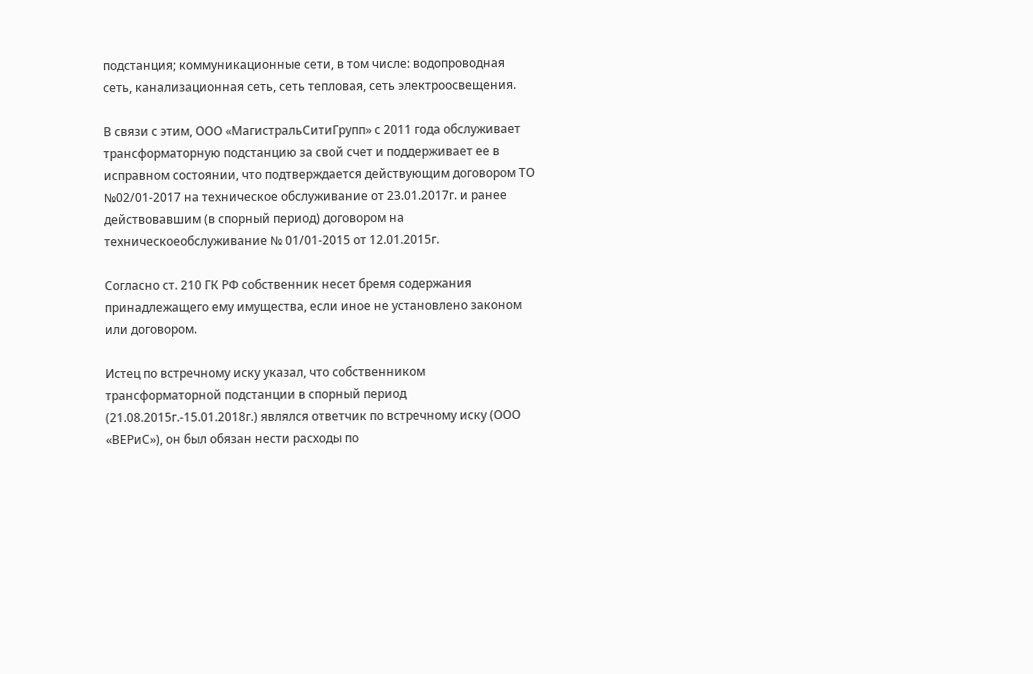подстанция; коммуникационные сети, в том числе: водопроводная сеть, канализационная сеть, сеть тепловая, сеть электроосвещения.

В связи с этим, ООО «МагистральСитиГрупп» с 2011 года обслуживает трансформаторную подстанцию за свой счет и поддерживает ее в исправном состоянии, что подтверждается действующим договором ТО №02/01-2017 на техническое обслуживание от 23.01.2017г. и ранее действовавшим (в спорный период) договором на техническоеобслуживание № 01/01-2015 от 12.01.2015г.

Согласно ст. 210 ГК РФ собственник несет бремя содержания принадлежащего ему имущества, если иное не установлено законом или договором.

Истец по встречному иску указал, что собственником трансформаторной подстанции в спорный период (21.08.2015г.-15.01.2018г.) являлся ответчик по встречному иску (ООО «ВЕРиС»), он был обязан нести расходы по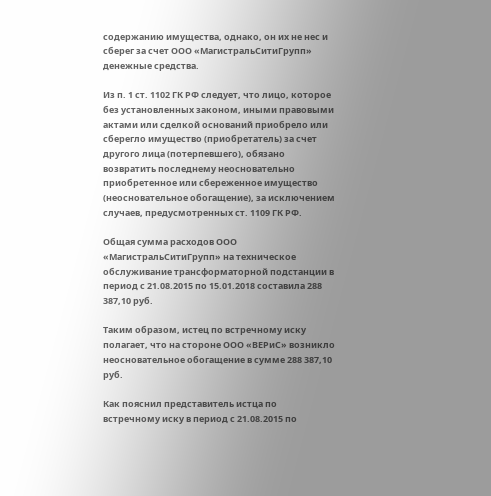содержанию имущества, однако, он их не нес и сберег за счет ООО «МагистральСитиГрупп» денежные средства.

Из п. 1 ст. 1102 ГК РФ следует, что лицо, которое без установленных законом, иными правовыми актами или сделкой оснований приобрело или сберегло имущество (приобретатель) за счет другого лица (потерпевшего), обязано возвратить последнему неосновательно приобретенное или сбереженное имущество (неосновательное обогащение), за исключением случаев, предусмотренных ст. 1109 ГК РФ.

Общая сумма расходов ООО «МагистральСитиГрупп» на техническое обслуживание трансформаторной подстанции в период с 21.08.2015 по 15.01.2018 составила 288 387,10 руб.

Таким образом, истец по встречному иску полагает, что на стороне ООО «ВЕРиС» возникло неосновательное обогащение в сумме 288 387,10 руб.

Как пояснил представитель истца по встречному иску в период с 21.08.2015 по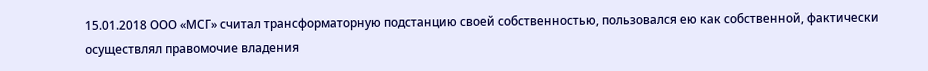15.01.2018 ООО «МСГ» считал трансформаторную подстанцию своей собственностью, пользовался ею как собственной, фактически осуществлял правомочие владения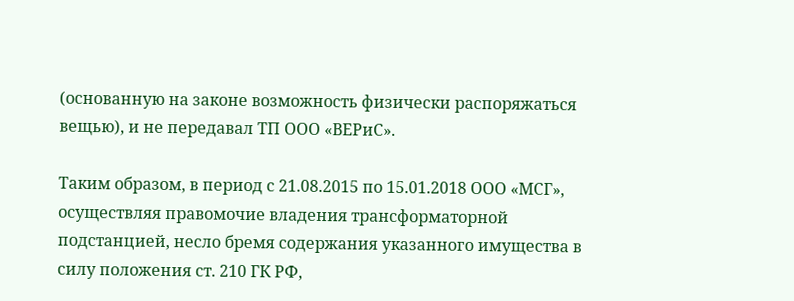(основанную на законе возможность физически распоряжаться вещью), и не передавал ТП ООО «ВЕРиС».

Таким образом, в период с 21.08.2015 по 15.01.2018 ООО «МСГ», осуществляя правомочие владения трансформаторной подстанцией, несло бремя содержания указанного имущества в силу положения ст. 210 ГК РФ,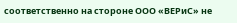соответственно на стороне ООО «ВЕРиС» не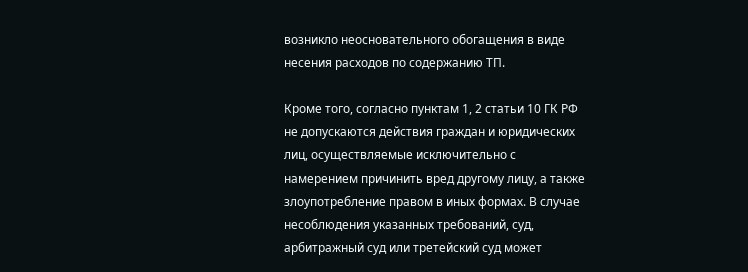возникло неосновательного обогащения в виде несения расходов по содержанию ТП.

Кроме того, согласно пунктам 1, 2 статьи 10 ГК РФ не допускаются действия граждан и юридических лиц, осуществляемые исключительно с намерением причинить вред другому лицу, а также злоупотребление правом в иных формах. В случае несоблюдения указанных требований, суд, арбитражный суд или третейский суд может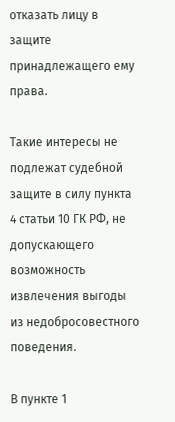отказать лицу в защите принадлежащего ему права.

Такие интересы не подлежат судебной защите в силу пункта 4 статьи 10 ГК РФ, не допускающего возможность извлечения выгоды из недобросовестного поведения.

В пункте 1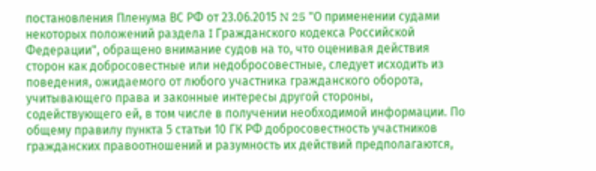постановления Пленума ВС РФ от 23.06.2015 N 25 "О применении судами некоторых положений раздела I Гражданского кодекса Российской Федерации", обращено внимание судов на то, что оценивая действия сторон как добросовестные или недобросовестные, следует исходить из поведения, ожидаемого от любого участника гражданского оборота, учитывающего права и законные интересы другой стороны, содействующего ей, в том числе в получении необходимой информации. По общему правилу пункта 5 статьи 10 ГК РФ добросовестность участников гражданских правоотношений и разумность их действий предполагаются,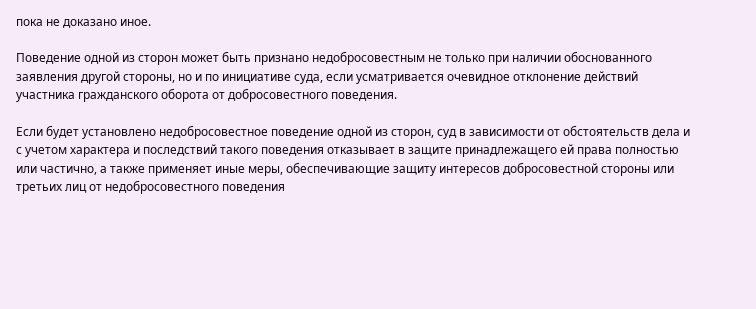пока не доказано иное.

Поведение одной из сторон может быть признано недобросовестным не только при наличии обоснованного заявления другой стороны, но и по инициативе суда, если усматривается очевидное отклонение действий участника гражданского оборота от добросовестного поведения.

Если будет установлено недобросовестное поведение одной из сторон, суд в зависимости от обстоятельств дела и с учетом характера и последствий такого поведения отказывает в защите принадлежащего ей права полностью или частично, а также применяет иные меры, обеспечивающие защиту интересов добросовестной стороны или третьих лиц от недобросовестного поведения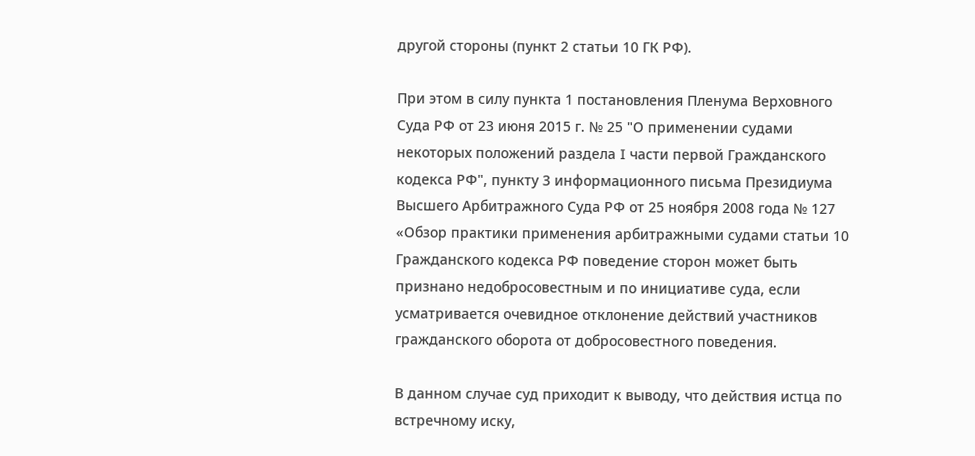другой стороны (пункт 2 статьи 10 ГК РФ).

При этом в силу пункта 1 постановления Пленума Верховного Суда РФ от 23 июня 2015 г. № 25 "О применении судами некоторых положений раздела I части первой Гражданского кодекса РФ", пункту 3 информационного письма Президиума Высшего Арбитражного Суда РФ от 25 ноября 2008 года № 127 «Обзор практики применения арбитражными судами статьи 10 Гражданского кодекса РФ поведение сторон может быть признано недобросовестным и по инициативе суда, если усматривается очевидное отклонение действий участников гражданского оборота от добросовестного поведения.

В данном случае суд приходит к выводу, что действия истца по встречному иску,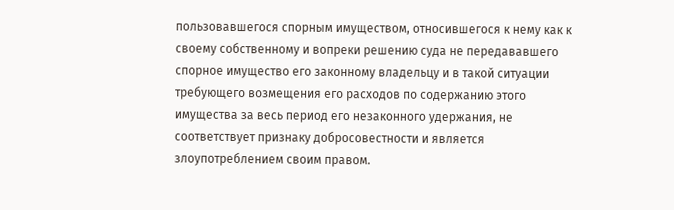пользовавшегося спорным имуществом, относившегося к нему как к своему собственному и вопреки решению суда не передававшего спорное имущество его законному владельцу и в такой ситуации требующего возмещения его расходов по содержанию этого имущества за весь период его незаконного удержания, не соответствует признаку добросовестности и является злоупотреблением своим правом.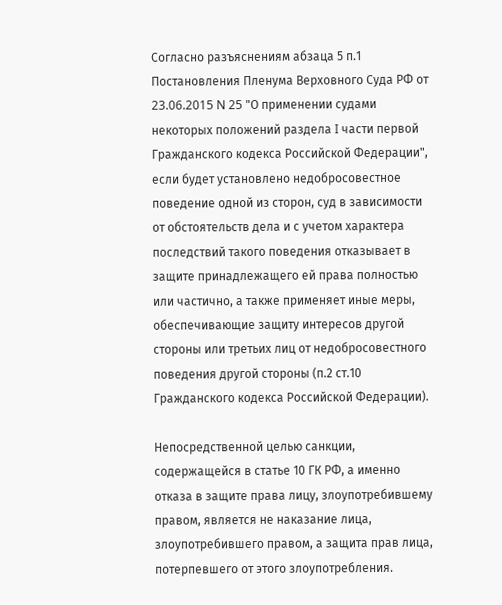Согласно разъяснениям абзаца 5 п.1 Постановления Пленума Верховного Суда РФ от 23.06.2015 N 25 "О применении судами некоторых положений раздела I части первой Гражданского кодекса Российской Федерации", если будет установлено недобросовестное поведение одной из сторон, суд в зависимости от обстоятельств дела и с учетом характера последствий такого поведения отказывает в защите принадлежащего ей права полностью или частично, а также применяет иные меры, обеспечивающие защиту интересов другой стороны или третьих лиц от недобросовестного поведения другой стороны (п.2 ст.10 Гражданского кодекса Российской Федерации).

Непосредственной целью санкции, содержащейся в статье 10 ГК РФ, а именно отказа в защите права лицу, злоупотребившему правом, является не наказание лица, злоупотребившего правом, а защита прав лица, потерпевшего от этого злоупотребления.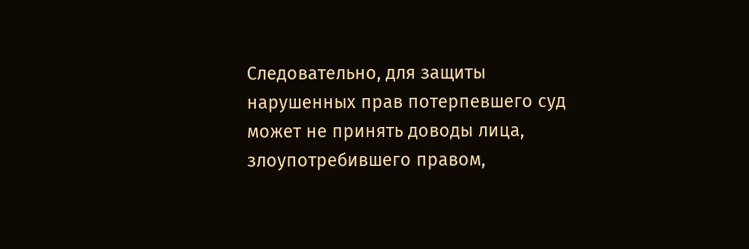Следовательно, для защиты нарушенных прав потерпевшего суд может не принять доводы лица, злоупотребившего правом,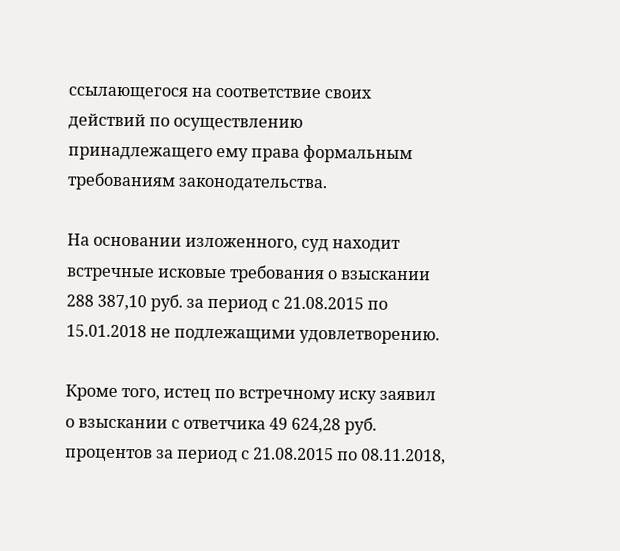ссылающегося на соответствие своих действий по осуществлению принадлежащего ему права формальным требованиям законодательства.

На основании изложенного, суд находит встречные исковые требования о взыскании 288 387,10 руб. за период с 21.08.2015 по 15.01.2018 не подлежащими удовлетворению.

Кроме того, истец по встречному иску заявил о взыскании с ответчика 49 624,28 руб. процентов за период с 21.08.2015 по 08.11.2018,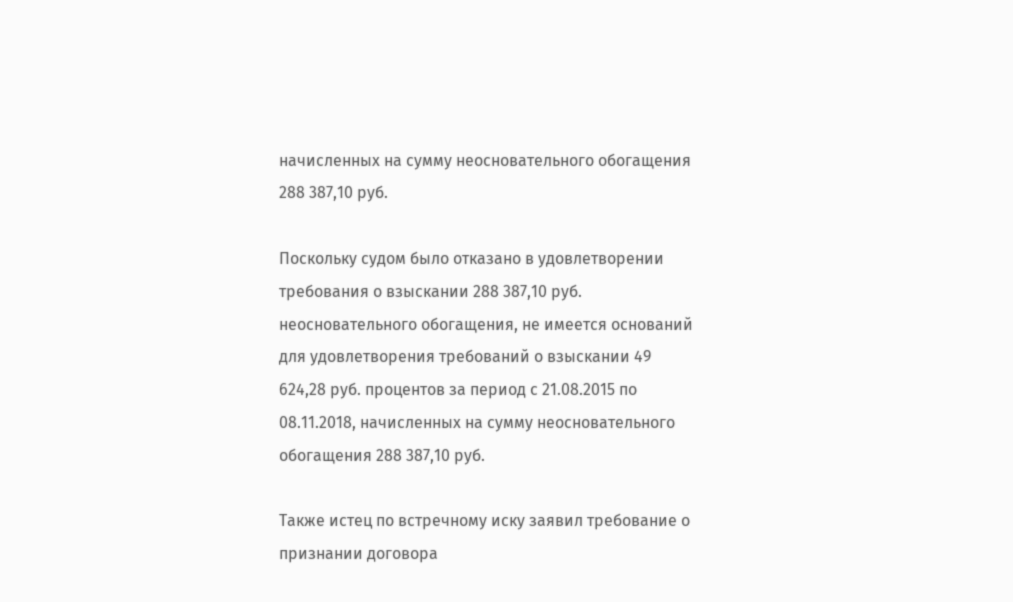начисленных на сумму неосновательного обогащения 288 387,10 руб.

Поскольку судом было отказано в удовлетворении требования о взыскании 288 387,10 руб. неосновательного обогащения, не имеется оснований для удовлетворения требований о взыскании 49 624,28 руб. процентов за период с 21.08.2015 по 08.11.2018, начисленных на сумму неосновательного обогащения 288 387,10 руб.

Также истец по встречному иску заявил требование о признании договора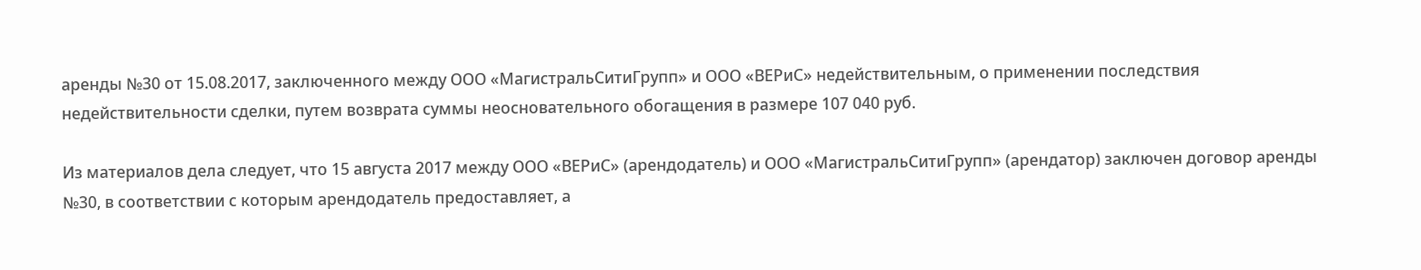аренды №30 от 15.08.2017, заключенного между ООО «МагистральСитиГрупп» и ООО «ВЕРиС» недействительным, о применении последствия недействительности сделки, путем возврата суммы неосновательного обогащения в размере 107 040 руб.

Из материалов дела следует, что 15 августа 2017 между ООО «ВЕРиС» (арендодатель) и ООО «МагистральСитиГрупп» (арендатор) заключен договор аренды №30, в соответствии с которым арендодатель предоставляет, а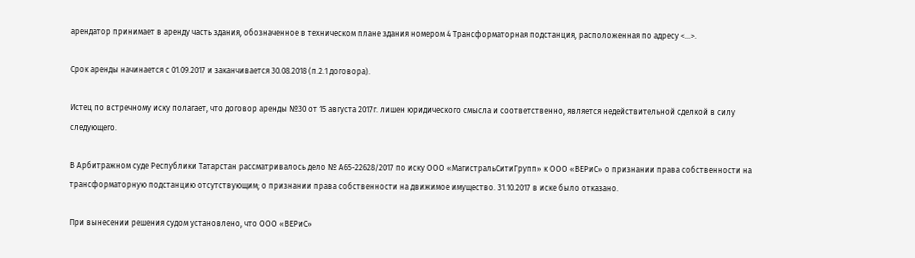арендатор принимает в аренду часть здания, обозначенное в техническом плане здания номером 4 Трансформаторная подстанция, расположенная по адресу <...>.

Срок аренды начинается с 01.09.2017 и заканчивается 30.08.2018 (п.2.1 договора).

Истец по встречному иску полагает, что договор аренды №30 от 15 августа 2017г. лишен юридического смысла и соответственно, является недействительной сделкой в силу следующего.

В Арбитражном суде Республики Татарстан рассматривалось дело № А65-22628/2017 по иску ООО «МагистральСитиГрупп» к ООО «ВЕРиС» о признании права собственности на трансформаторную подстанцию отсутствующим; о признании права собственности на движимое имущество. 31.10.2017 в иске было отказано.

При вынесении решения судом установлено, что ООО «ВЕРиС»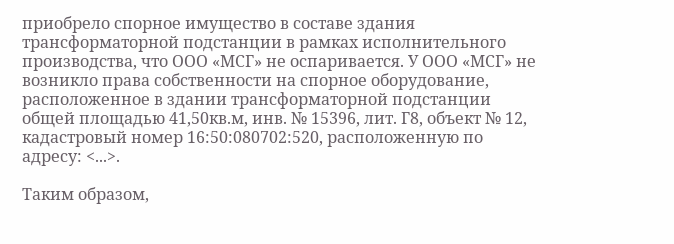приобрело спорное имущество в составе здания трансформаторной подстанции в рамках исполнительного производства, что ООО «МСГ» не оспаривается. У ООО «МСГ» не возникло права собственности на спорное оборудование, расположенное в здании трансформаторной подстанции общей площадью 41,50кв.м, инв. № 15396, лит. Г8, объект № 12, кадастровый номер 16:50:080702:520, расположенную по адресу: <...>.

Таким образом,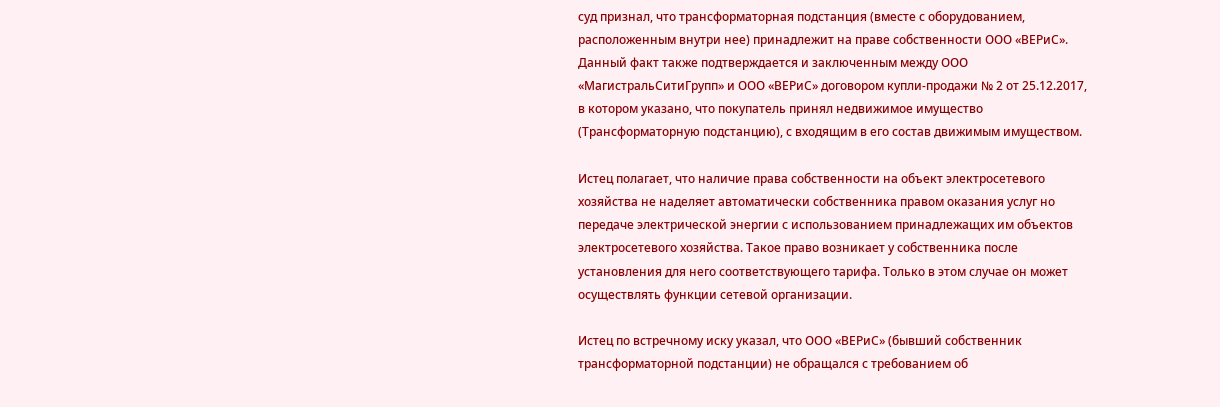суд признал, что трансформаторная подстанция (вместе с оборудованием, расположенным внутри нее) принадлежит на праве собственности ООО «ВЕРиС». Данный факт также подтверждается и заключенным между ООО «МагистральСитиГрупп» и ООО «ВЕРиС» договором купли-продажи № 2 от 25.12.2017, в котором указано, что покупатель принял недвижимое имущество (Трансформаторную подстанцию), с входящим в его состав движимым имуществом.

Истец полагает, что наличие права собственности на объект электросетевого хозяйства не наделяет автоматически собственника правом оказания услуг но передаче электрической энергии с использованием принадлежащих им объектов электросетевого хозяйства. Такое право возникает у собственника после установления для него соответствующего тарифа. Только в этом случае он может осуществлять функции сетевой организации.

Истец по встречному иску указал, что ООО «ВЕРиС» (бывший собственник трансформаторной подстанции) не обращался с требованием об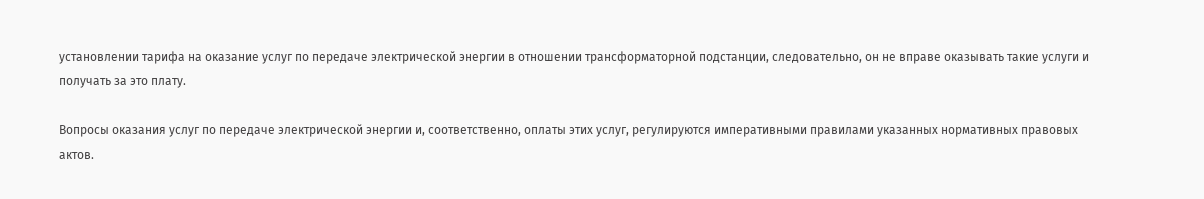установлении тарифа на оказание услуг по передаче электрической энергии в отношении трансформаторной подстанции, следовательно, он не вправе оказывать такие услуги и получать за это плату.

Вопросы оказания услуг по передаче электрической энергии и, соответственно, оплаты этих услуг, регулируются императивными правилами указанных нормативных правовых актов.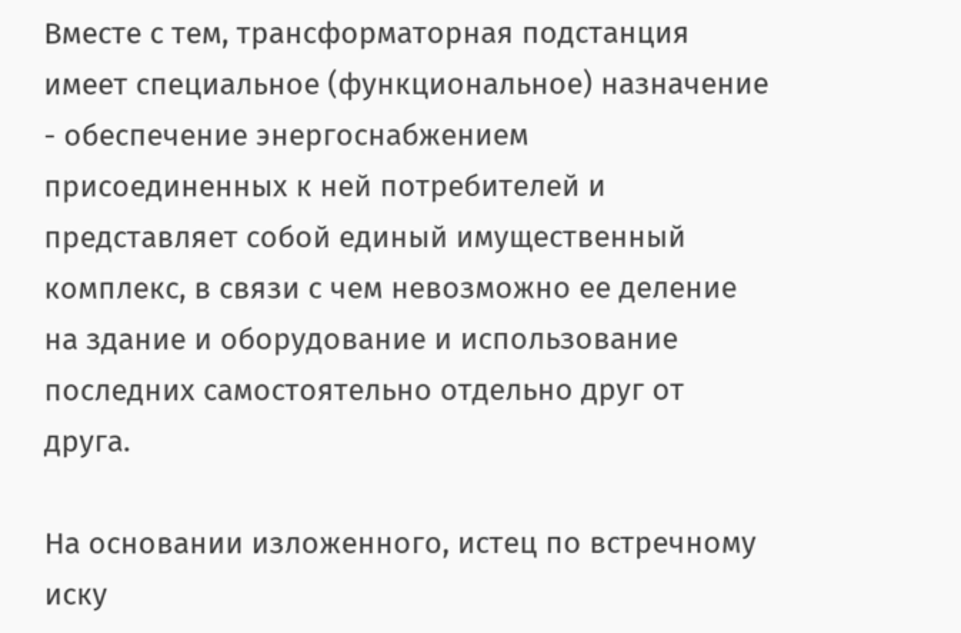Вместе с тем, трансформаторная подстанция имеет специальное (функциональное) назначение - обеспечение энергоснабжением присоединенных к ней потребителей и представляет собой единый имущественный комплекс, в связи с чем невозможно ее деление на здание и оборудование и использование последних самостоятельно отдельно друг от друга.

На основании изложенного, истец по встречному иску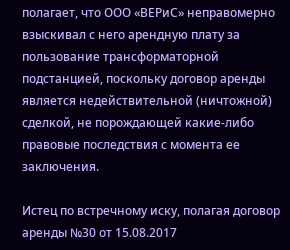полагает, что ООО «ВЕРиС» неправомерно взыскивал с него арендную плату за пользование трансформаторной подстанцией, поскольку договор аренды является недействительной (ничтожной) сделкой, не порождающей какие-либо правовые последствия с момента ее заключения.

Истец по встречному иску, полагая договор аренды №30 от 15.08.2017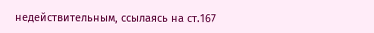недействительным, ссылаясь на ст.167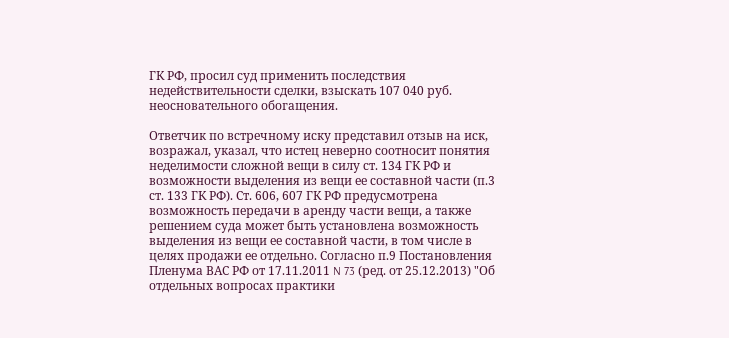ГК РФ, просил суд применить последствия недействительности сделки, взыскать 107 040 руб. неосновательного обогащения.

Ответчик по встречному иску представил отзыв на иск, возражал, указал, что истец неверно соотносит понятия неделимости сложной вещи в силу ст. 134 ГК РФ и возможности выделения из вещи ее составной части (п.3 ст. 133 ГК РФ). Ст. 606, 607 ГК РФ предусмотрена возможность передачи в аренду части вещи, а также решением суда может быть установлена возможность выделения из вещи ее составной части, в том числе в целях продажи ее отдельно. Согласно п.9 Постановления Пленума ВАС РФ от 17.11.2011 N 73 (ред. от 25.12.2013) "Об отдельных вопросах практики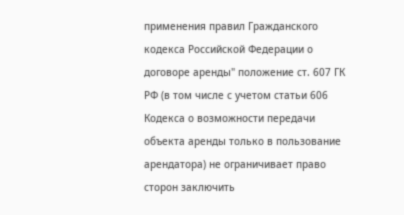применения правил Гражданского кодекса Российской Федерации о договоре аренды" положение ст. 607 ГК РФ (в том числе с учетом статьи 606 Кодекса о возможности передачи объекта аренды только в пользование арендатора) не ограничивает право сторон заключить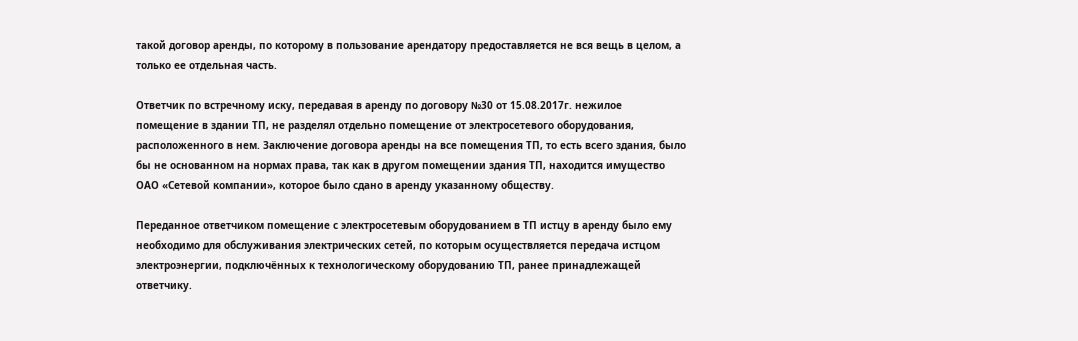такой договор аренды, по которому в пользование арендатору предоставляется не вся вещь в целом, а только ее отдельная часть.

Ответчик по встречному иску, передавая в аренду по договору №30 от 15.08.2017г. нежилое помещение в здании ТП, не разделял отдельно помещение от электросетевого оборудования, расположенного в нем. Заключение договора аренды на все помещения ТП, то есть всего здания, было бы не основанном на нормах права, так как в другом помещении здания ТП, находится имущество ОАО «Сетевой компании», которое было сдано в аренду указанному обществу.

Переданное ответчиком помещение с электросетевым оборудованием в ТП истцу в аренду было ему необходимо для обслуживания электрических сетей, по которым осуществляется передача истцом электроэнергии, подключённых к технологическому оборудованию ТП, ранее принадлежащей ответчику.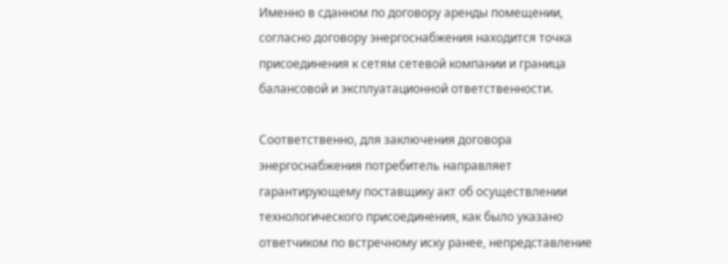Именно в сданном по договору аренды помещении, согласно договору энергоснабжения находится точка присоединения к сетям сетевой компании и граница балансовой и эксплуатационной ответственности.

Соответственно, для заключения договора энергоснабжения потребитель направляет гарантирующему поставщику акт об осуществлении технологического присоединения, как было указано ответчиком по встречному иску ранее, непредставление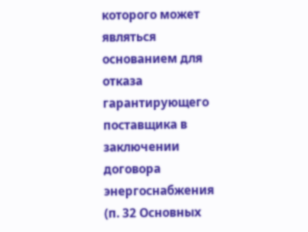которого может являться основанием для отказа гарантирующего поставщика в заключении договора энергоснабжения (п. 32 Основных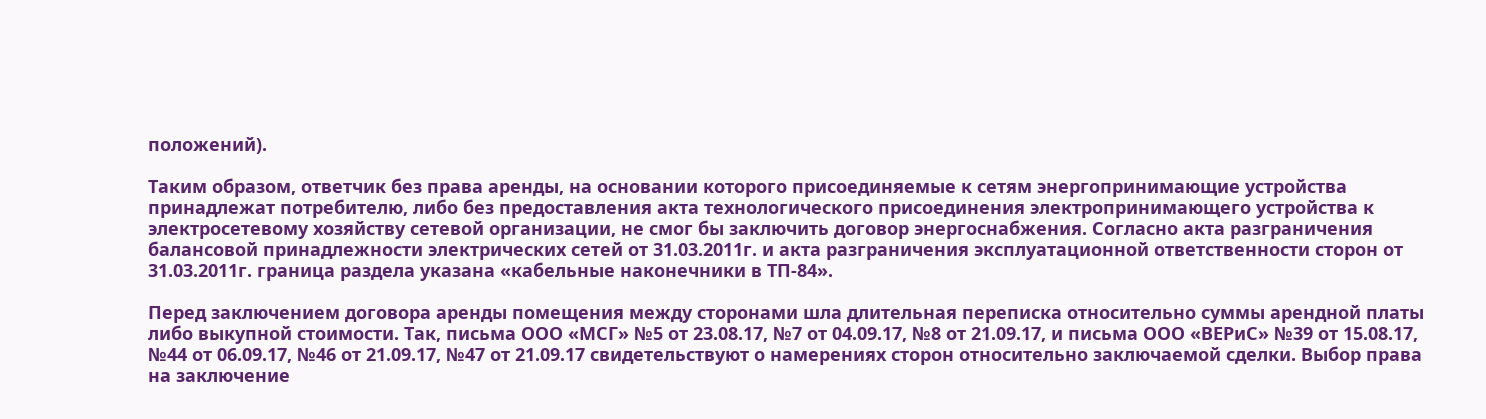положений).

Таким образом, ответчик без права аренды, на основании которого присоединяемые к сетям энергопринимающие устройства принадлежат потребителю, либо без предоставления акта технологического присоединения электропринимающего устройства к электросетевому хозяйству сетевой организации, не смог бы заключить договор энергоснабжения. Согласно акта разграничения балансовой принадлежности электрических сетей от 31.03.2011г. и акта разграничения эксплуатационной ответственности сторон от 31.03.2011г. граница раздела указана «кабельные наконечники в ТП-84».

Перед заключением договора аренды помещения между сторонами шла длительная переписка относительно суммы арендной платы либо выкупной стоимости. Так, письма ООО «МСГ» №5 от 23.08.17, №7 от 04.09.17, №8 от 21.09.17, и письма ООО «ВЕРиС» №39 от 15.08.17, №44 от 06.09.17, №46 от 21.09.17, №47 от 21.09.17 свидетельствуют о намерениях сторон относительно заключаемой сделки. Выбор права на заключение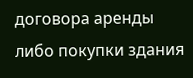договора аренды либо покупки здания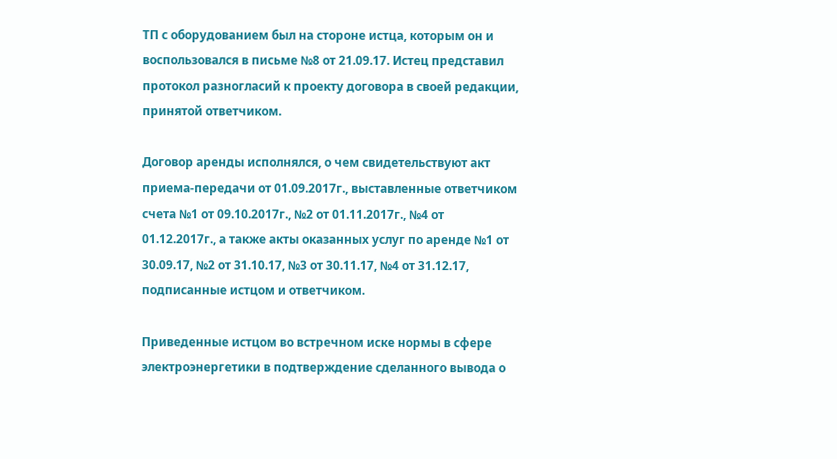ТП с оборудованием был на стороне истца, которым он и воспользовался в письме №8 от 21.09.17. Истец представил протокол разногласий к проекту договора в своей редакции, принятой ответчиком.

Договор аренды исполнялся, о чем свидетельствуют акт приема-передачи от 01.09.2017г., выставленные ответчиком счета №1 от 09.10.2017г., №2 от 01.11.2017г., №4 от 01.12.2017г., а также акты оказанных услуг по аренде №1 от 30.09.17, №2 от 31.10.17, №3 от 30.11.17, №4 от 31.12.17, подписанные истцом и ответчиком.

Приведенные истцом во встречном иске нормы в сфере электроэнергетики в подтверждение сделанного вывода о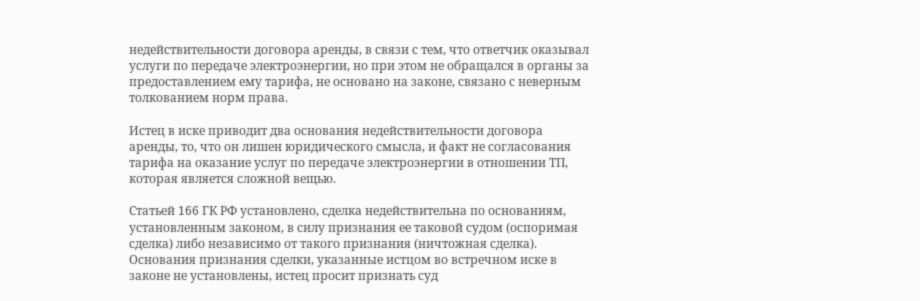недействительности договора аренды, в связи с тем, что ответчик оказывал услуги по передаче электроэнергии, но при этом не обращался в органы за предоставлением ему тарифа, не основано на законе, связано с неверным толкованием норм права.

Истец в иске приводит два основания недействительности договора аренды, то, что он лишен юридического смысла, и факт не согласования тарифа на оказание услуг по передаче электроэнергии в отношении ТП, которая является сложной вещью.

Статьей 166 ГК РФ установлено, сделка недействительна по основаниям, установленным законом, в силу признания ее таковой судом (оспоримая сделка) либо независимо от такого признания (ничтожная сделка). Основания признания сделки, указанные истцом во встречном иске в законе не установлены, истец просит признать суд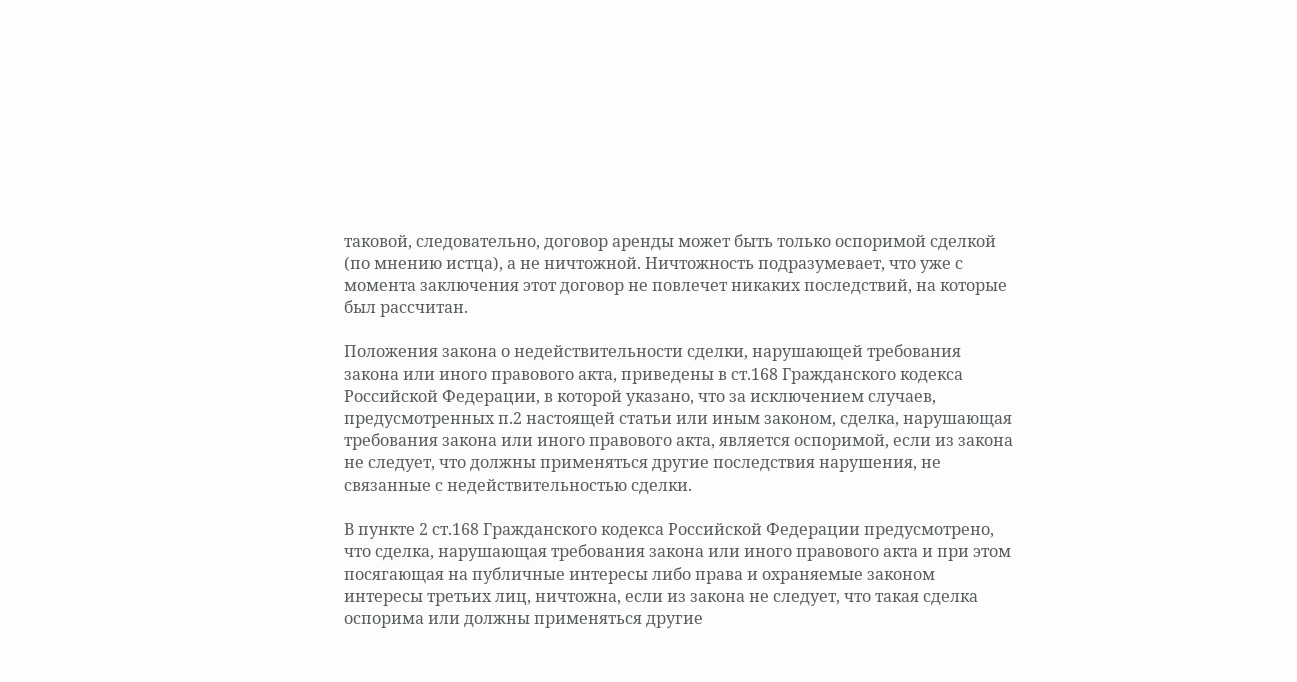таковой, следовательно, договор аренды может быть только оспоримой сделкой (по мнению истца), а не ничтожной. Ничтожность подразумевает, что уже с момента заключения этот договор не повлечет никаких последствий, на которые был рассчитан.

Положения закона о недействительности сделки, нарушающей требования закона или иного правового акта, приведены в ст.168 Гражданского кодекса Российской Федерации, в которой указано, что за исключением случаев, предусмотренных п.2 настоящей статьи или иным законом, сделка, нарушающая требования закона или иного правового акта, является оспоримой, если из закона не следует, что должны применяться другие последствия нарушения, не связанные с недействительностью сделки.

В пункте 2 ст.168 Гражданского кодекса Российской Федерации предусмотрено, что сделка, нарушающая требования закона или иного правового акта и при этом посягающая на публичные интересы либо права и охраняемые законом интересы третьих лиц, ничтожна, если из закона не следует, что такая сделка оспорима или должны применяться другие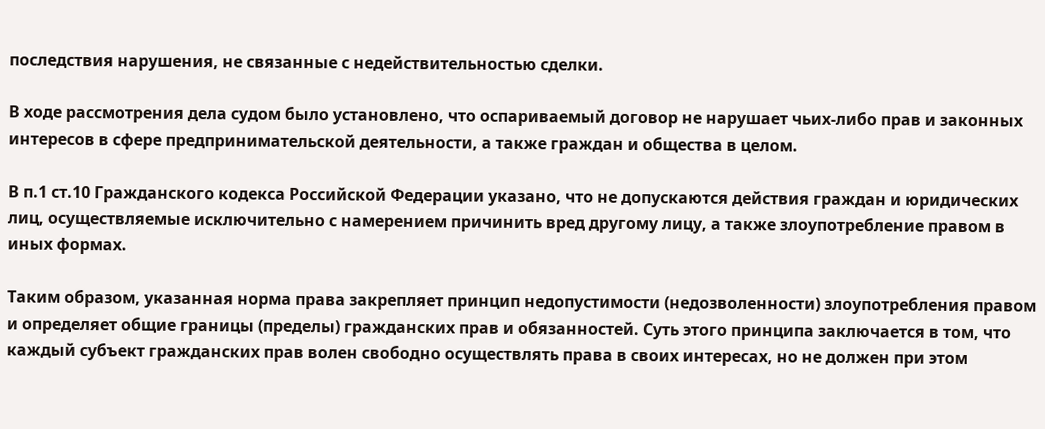последствия нарушения, не связанные с недействительностью сделки.

В ходе рассмотрения дела судом было установлено, что оспариваемый договор не нарушает чьих-либо прав и законных интересов в сфере предпринимательской деятельности, а также граждан и общества в целом.

В п.1 ст.10 Гражданского кодекса Российской Федерации указано, что не допускаются действия граждан и юридических лиц, осуществляемые исключительно с намерением причинить вред другому лицу, а также злоупотребление правом в иных формах.

Таким образом, указанная норма права закрепляет принцип недопустимости (недозволенности) злоупотребления правом и определяет общие границы (пределы) гражданских прав и обязанностей. Суть этого принципа заключается в том, что каждый субъект гражданских прав волен свободно осуществлять права в своих интересах, но не должен при этом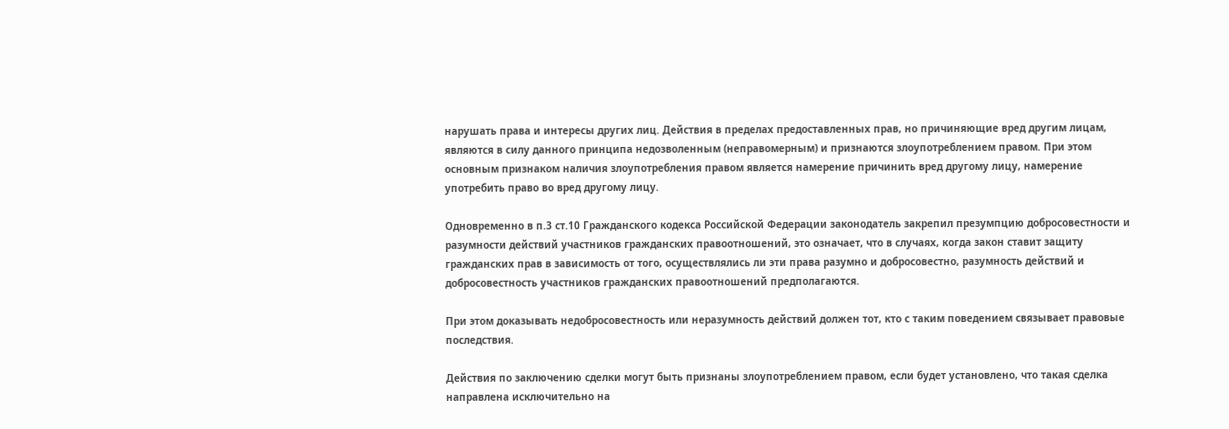нарушать права и интересы других лиц. Действия в пределах предоставленных прав, но причиняющие вред другим лицам, являются в силу данного принципа недозволенным (неправомерным) и признаются злоупотреблением правом. При этом основным признаком наличия злоупотребления правом является намерение причинить вред другому лицу, намерение употребить право во вред другому лицу.

Одновременно в п.3 ст.10 Гражданского кодекса Российской Федерации законодатель закрепил презумпцию добросовестности и разумности действий участников гражданских правоотношений, это означает, что в случаях, когда закон ставит защиту гражданских прав в зависимость от того, осуществлялись ли эти права разумно и добросовестно, разумность действий и добросовестность участников гражданских правоотношений предполагаются.

При этом доказывать недобросовестность или неразумность действий должен тот, кто с таким поведением связывает правовые последствия.

Действия по заключению сделки могут быть признаны злоупотреблением правом, если будет установлено, что такая сделка направлена исключительно на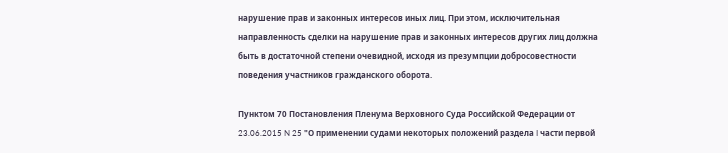нарушение прав и законных интересов иных лиц. При этом, исключительная направленность сделки на нарушение прав и законных интересов других лиц должна быть в достаточной степени очевидной, исходя из презумпции добросовестности поведения участников гражданского оборота.

Пунктом 70 Постановления Пленума Верховного Суда Российской Федерации от 23.06.2015 N 25 "О применении судами некоторых положений раздела I части первой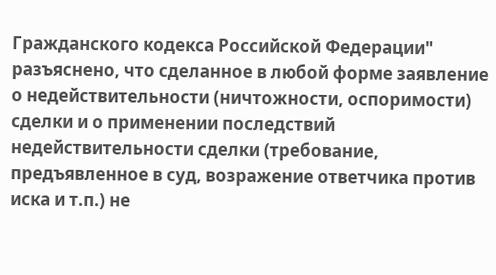Гражданского кодекса Российской Федерации" разъяснено, что сделанное в любой форме заявление о недействительности (ничтожности, оспоримости) сделки и о применении последствий недействительности сделки (требование, предъявленное в суд, возражение ответчика против иска и т.п.) не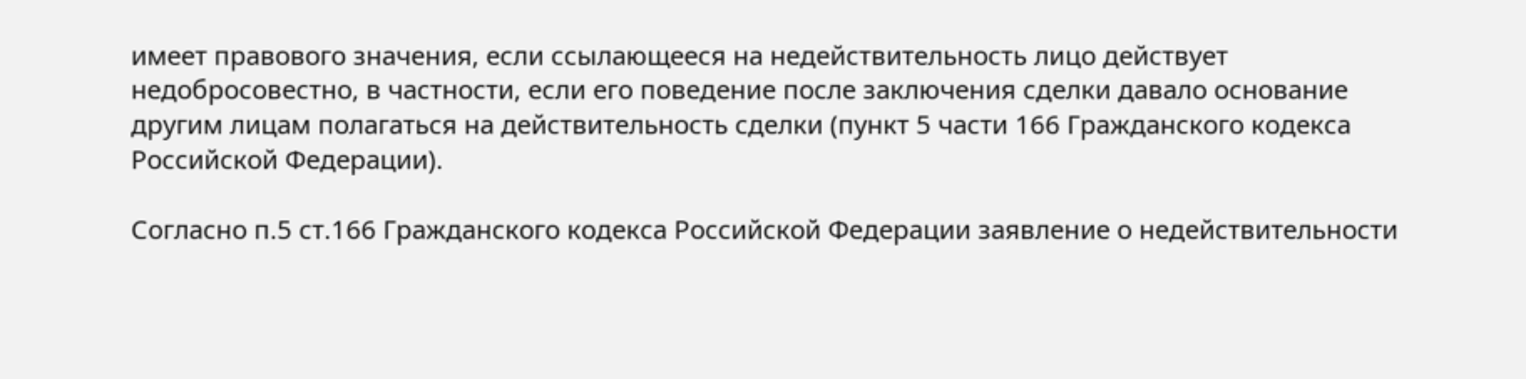имеет правового значения, если ссылающееся на недействительность лицо действует недобросовестно, в частности, если его поведение после заключения сделки давало основание другим лицам полагаться на действительность сделки (пункт 5 части 166 Гражданского кодекса Российской Федерации).

Согласно п.5 ст.166 Гражданского кодекса Российской Федерации заявление о недействительности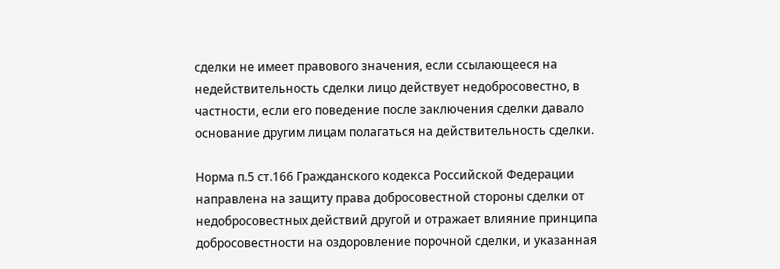сделки не имеет правового значения, если ссылающееся на недействительность сделки лицо действует недобросовестно, в частности, если его поведение после заключения сделки давало основание другим лицам полагаться на действительность сделки.

Норма п.5 ст.166 Гражданского кодекса Российской Федерации направлена на защиту права добросовестной стороны сделки от недобросовестных действий другой и отражает влияние принципа добросовестности на оздоровление порочной сделки, и указанная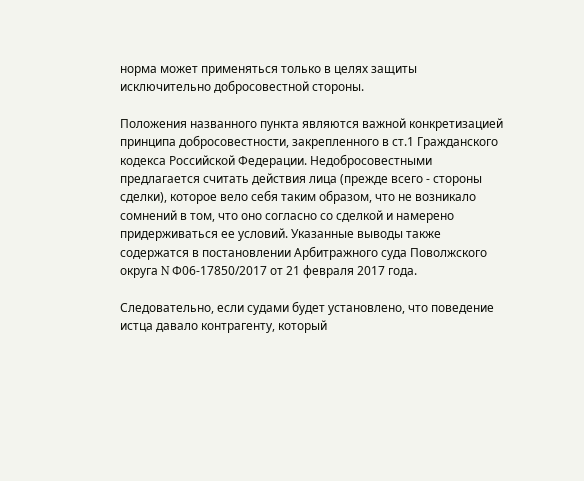норма может применяться только в целях защиты исключительно добросовестной стороны.

Положения названного пункта являются важной конкретизацией принципа добросовестности, закрепленного в ст.1 Гражданского кодекса Российской Федерации. Недобросовестными предлагается считать действия лица (прежде всего - стороны сделки), которое вело себя таким образом, что не возникало сомнений в том, что оно согласно со сделкой и намерено придерживаться ее условий. Указанные выводы также содержатся в постановлении Арбитражного суда Поволжского округа N Ф06-17850/2017 от 21 февраля 2017 года.

Следовательно, если судами будет установлено, что поведение истца давало контрагенту, который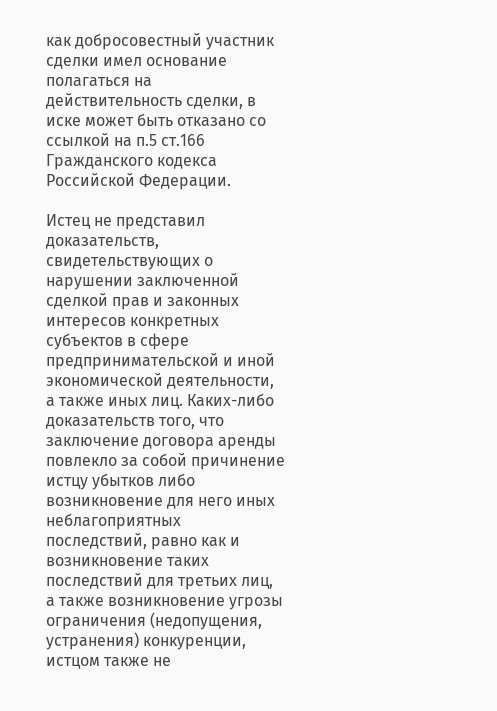как добросовестный участник сделки имел основание полагаться на действительность сделки, в иске может быть отказано со ссылкой на п.5 ст.166 Гражданского кодекса Российской Федерации.

Истец не представил доказательств, свидетельствующих о нарушении заключенной сделкой прав и законных интересов конкретных субъектов в сфере предпринимательской и иной экономической деятельности, а также иных лиц. Каких-либо доказательств того, что заключение договора аренды повлекло за собой причинение истцу убытков либо возникновение для него иных неблагоприятных последствий, равно как и возникновение таких последствий для третьих лиц, а также возникновение угрозы ограничения (недопущения, устранения) конкуренции, истцом также не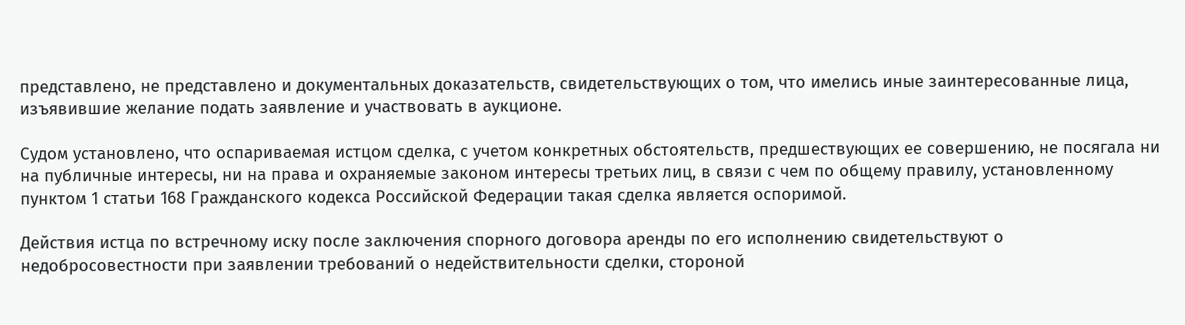представлено, не представлено и документальных доказательств, свидетельствующих о том, что имелись иные заинтересованные лица, изъявившие желание подать заявление и участвовать в аукционе.

Судом установлено, что оспариваемая истцом сделка, с учетом конкретных обстоятельств, предшествующих ее совершению, не посягала ни на публичные интересы, ни на права и охраняемые законом интересы третьих лиц, в связи с чем по общему правилу, установленному пунктом 1 статьи 168 Гражданского кодекса Российской Федерации такая сделка является оспоримой.

Действия истца по встречному иску после заключения спорного договора аренды по его исполнению свидетельствуют о недобросовестности при заявлении требований о недействительности сделки, стороной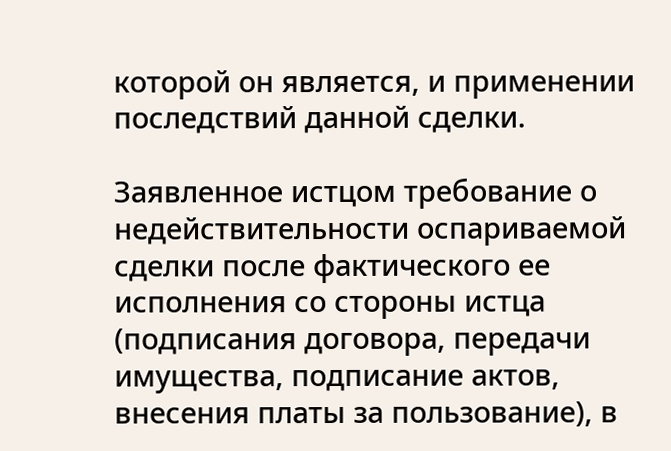которой он является, и применении последствий данной сделки.

Заявленное истцом требование о недействительности оспариваемой сделки после фактического ее исполнения со стороны истца (подписания договора, передачи имущества, подписание актов, внесения платы за пользование), в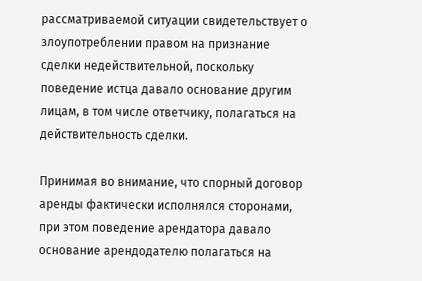рассматриваемой ситуации свидетельствует о злоупотреблении правом на признание сделки недействительной, поскольку поведение истца давало основание другим лицам, в том числе ответчику, полагаться на действительность сделки.

Принимая во внимание, что спорный договор аренды фактически исполнялся сторонами, при этом поведение арендатора давало основание арендодателю полагаться на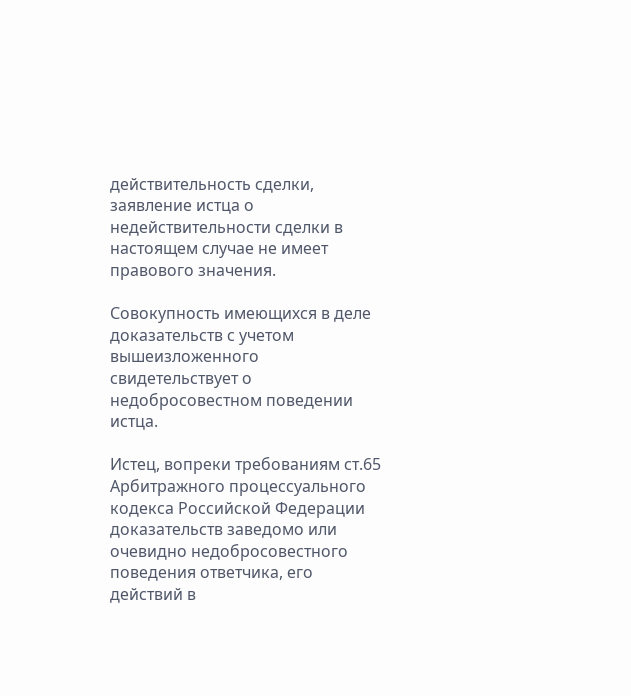действительность сделки, заявление истца о недействительности сделки в настоящем случае не имеет правового значения.

Совокупность имеющихся в деле доказательств с учетом вышеизложенного свидетельствует о недобросовестном поведении истца.

Истец, вопреки требованиям ст.65 Арбитражного процессуального кодекса Российской Федерации доказательств заведомо или очевидно недобросовестного поведения ответчика, его действий в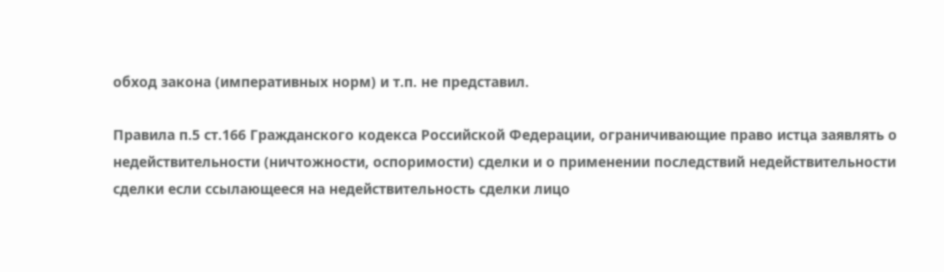обход закона (императивных норм) и т.п. не представил.

Правила п.5 ст.166 Гражданского кодекса Российской Федерации, ограничивающие право истца заявлять о недействительности (ничтожности, оспоримости) сделки и о применении последствий недействительности сделки если ссылающееся на недействительность сделки лицо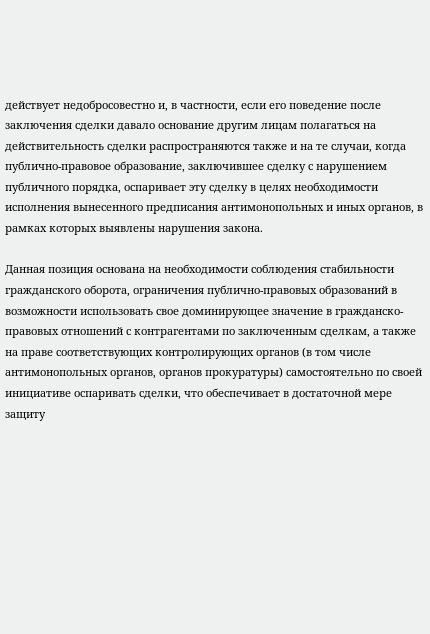действует недобросовестно и, в частности, если его поведение после заключения сделки давало основание другим лицам полагаться на действительность сделки распространяются также и на те случаи, когда публично-правовое образование, заключившее сделку с нарушением публичного порядка, оспаривает эту сделку в целях необходимости исполнения вынесенного предписания антимонопольных и иных органов, в рамках которых выявлены нарушения закона.

Данная позиция основана на необходимости соблюдения стабильности гражданского оборота, ограничения публично-правовых образований в возможности использовать свое доминирующее значение в гражданско-правовых отношений с контрагентами по заключенным сделкам, а также на праве соответствующих контролирующих органов (в том числе антимонопольных органов, органов прокуратуры) самостоятельно по своей инициативе оспаривать сделки, что обеспечивает в достаточной мере защиту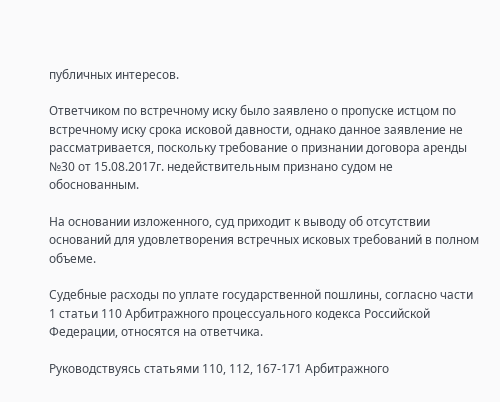публичных интересов.

Ответчиком по встречному иску было заявлено о пропуске истцом по встречному иску срока исковой давности, однако данное заявление не рассматривается, поскольку требование о признании договора аренды №30 от 15.08.2017г. недействительным признано судом не обоснованным.

На основании изложенного, суд приходит к выводу об отсутствии оснований для удовлетворения встречных исковых требований в полном объеме.

Судебные расходы по уплате государственной пошлины, согласно части 1 статьи 110 Арбитражного процессуального кодекса Российской Федерации, относятся на ответчика.

Руководствуясь статьями 110, 112, 167-171 Арбитражного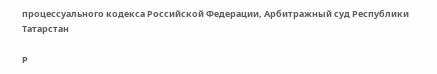процессуального кодекса Российской Федерации, Арбитражный суд Республики Татарстан

Р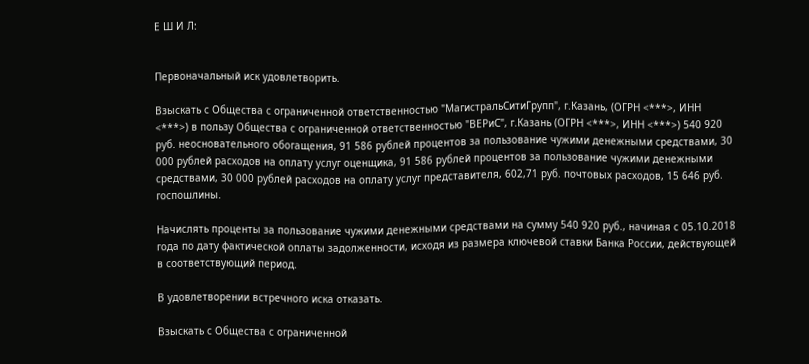Е Ш И Л:


Первоначальный иск удовлетворить.

Взыскать с Общества с ограниченной ответственностью "МагистральСитиГрупп", г.Казань, (ОГРН <***>, ИНН <***>) в пользу Общества с ограниченной ответственностью "ВЕРиС", г.Казань (ОГРН <***>, ИНН <***>) 540 920 руб. неосновательного обогащения, 91 586 рублей процентов за пользование чужими денежными средствами, 30 000 рублей расходов на оплату услуг оценщика, 91 586 рублей процентов за пользование чужими денежными средствами, 30 000 рублей расходов на оплату услуг представителя, 602,71 руб. почтовых расходов, 15 646 руб. госпошлины.

Начислять проценты за пользование чужими денежными средствами на сумму 540 920 руб., начиная с 05.10.2018 года по дату фактической оплаты задолженности, исходя из размера ключевой ставки Банка России, действующей в соответствующий период.

В удовлетворении встречного иска отказать.

Взыскать с Общества с ограниченной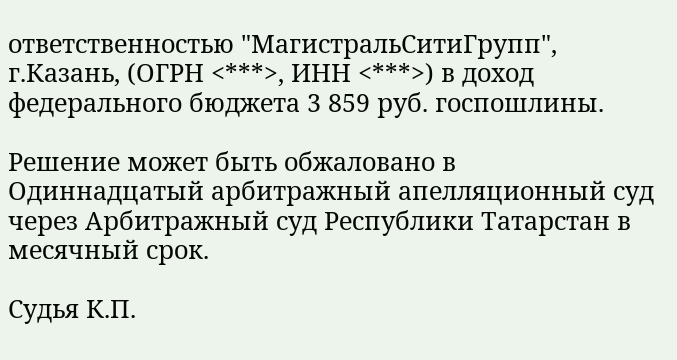ответственностью "МагистральСитиГрупп", г.Казань, (ОГРН <***>, ИНН <***>) в доход федерального бюджета 3 859 руб. госпошлины.

Решение может быть обжаловано в Одиннадцатый арбитражный апелляционный суд через Арбитражный суд Республики Татарстан в месячный срок.

Судья К.П.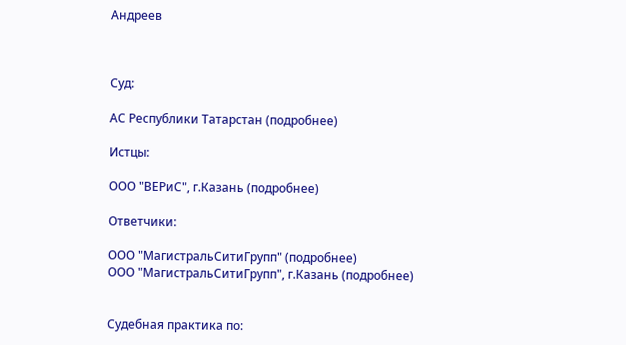Андреев



Суд:

АС Республики Татарстан (подробнее)

Истцы:

ООО "ВЕРиС", г.Казань (подробнее)

Ответчики:

ООО "МагистральСитиГрупп" (подробнее)
ООО "МагистральСитиГрупп", г.Казань (подробнее)


Судебная практика по: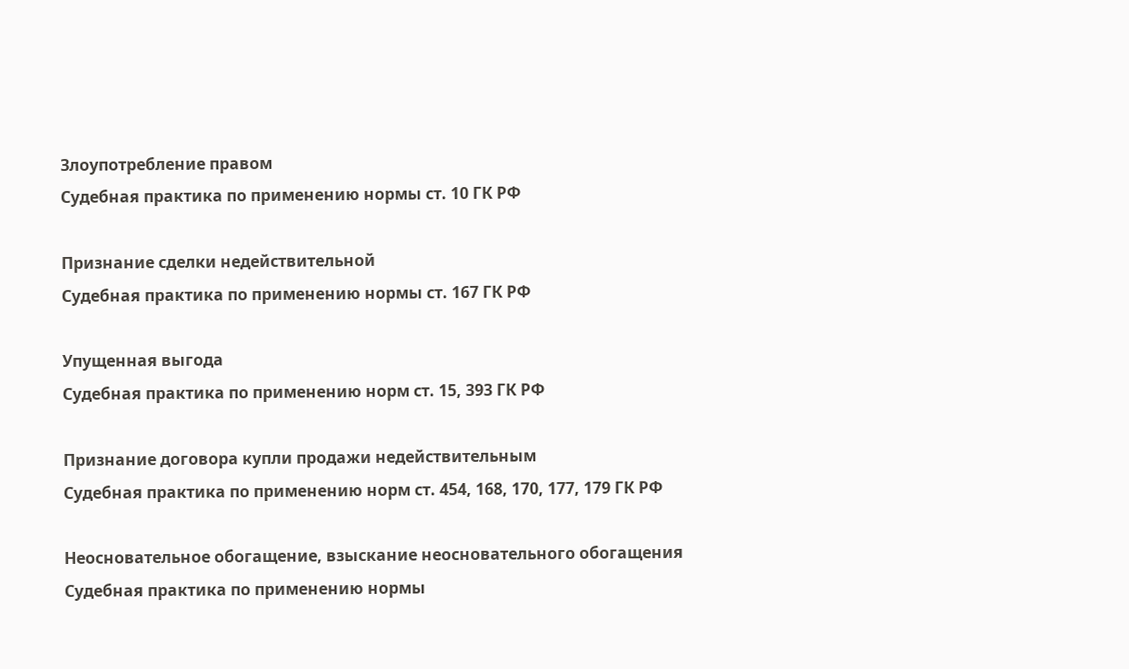Злоупотребление правом
Судебная практика по применению нормы ст. 10 ГК РФ

Признание сделки недействительной
Судебная практика по применению нормы ст. 167 ГК РФ

Упущенная выгода
Судебная практика по применению норм ст. 15, 393 ГК РФ

Признание договора купли продажи недействительным
Судебная практика по применению норм ст. 454, 168, 170, 177, 179 ГК РФ

Неосновательное обогащение, взыскание неосновательного обогащения
Судебная практика по применению нормы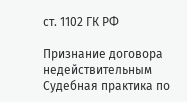ст. 1102 ГК РФ

Признание договора недействительным
Судебная практика по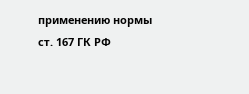применению нормы ст. 167 ГК РФ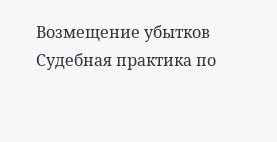Возмещение убытков
Судебная практика по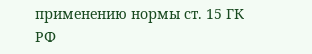применению нормы ст. 15 ГК РФ